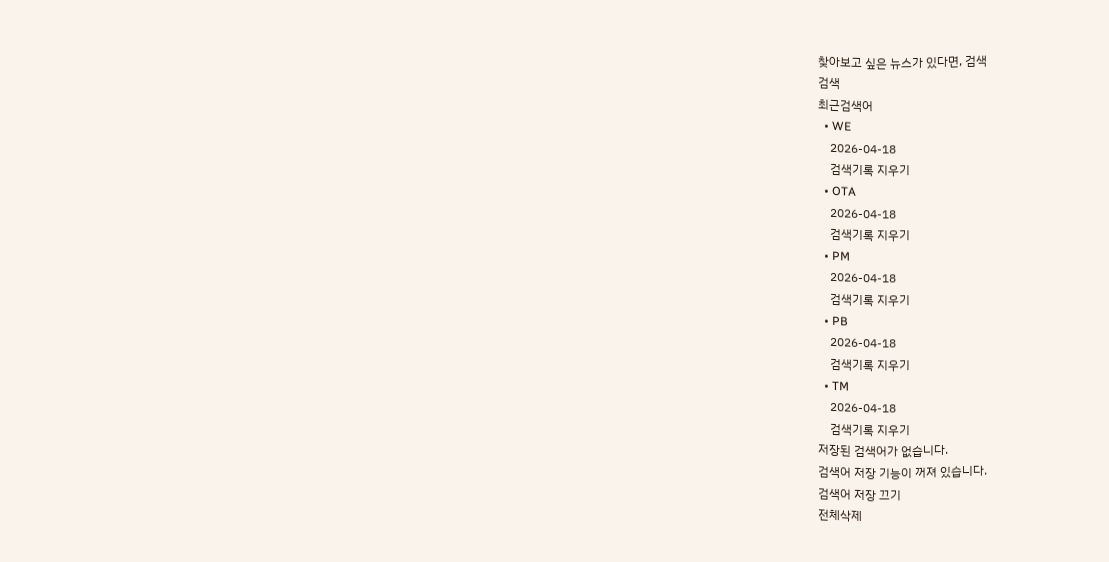찾아보고 싶은 뉴스가 있다면, 검색
검색
최근검색어
  • WE
    2026-04-18
    검색기록 지우기
  • OTA
    2026-04-18
    검색기록 지우기
  • PM
    2026-04-18
    검색기록 지우기
  • PB
    2026-04-18
    검색기록 지우기
  • TM
    2026-04-18
    검색기록 지우기
저장된 검색어가 없습니다.
검색어 저장 기능이 꺼져 있습니다.
검색어 저장 끄기
전체삭제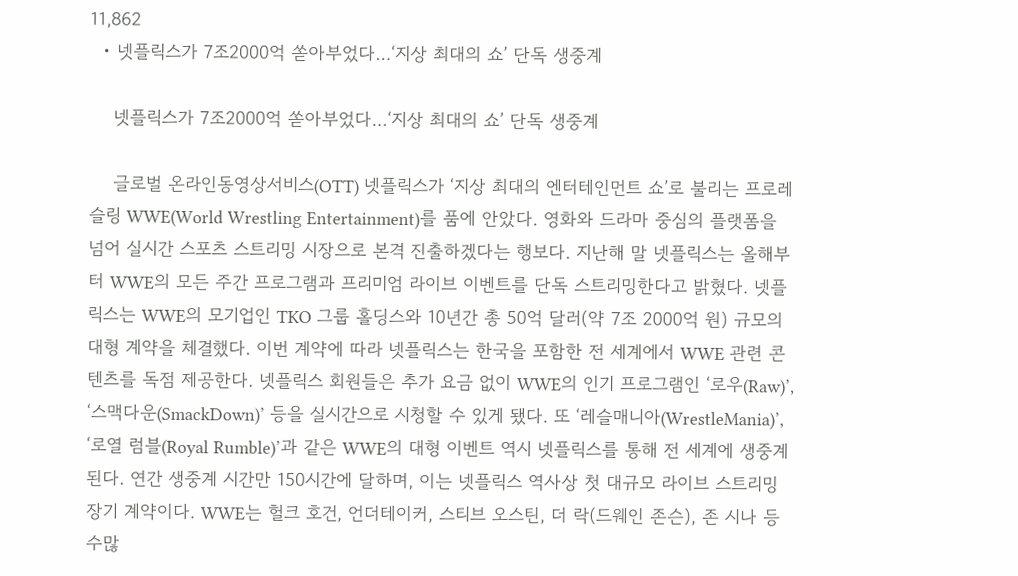11,862
  • 넷플릭스가 7조2000억 쏟아부었다…‘지상 최대의 쇼’ 단독 생중계

    넷플릭스가 7조2000억 쏟아부었다…‘지상 최대의 쇼’ 단독 생중계

    글로벌 온라인동영상서비스(OTT) 넷플릭스가 ‘지상 최대의 엔터테인먼트 쇼’로 불리는 프로레슬링 WWE(World Wrestling Entertainment)를 품에 안았다. 영화와 드라마 중심의 플랫폼을 넘어 실시간 스포츠 스트리밍 시장으로 본격 진출하겠다는 행보다. 지난해 말 넷플릭스는 올해부터 WWE의 모든 주간 프로그램과 프리미엄 라이브 이벤트를 단독 스트리밍한다고 밝혔다. 넷플릭스는 WWE의 모기업인 TKO 그룹 홀딩스와 10년간 총 50억 달러(약 7조 2000억 원) 규모의 대형 계약을 체결했다. 이번 계약에 따라 넷플릭스는 한국을 포함한 전 세계에서 WWE 관련 콘텐츠를 독점 제공한다. 넷플릭스 회원들은 추가 요금 없이 WWE의 인기 프로그램인 ‘로우(Raw)’, ‘스맥다운(SmackDown)’ 등을 실시간으로 시청할 수 있게 됐다. 또 ‘레슬매니아(WrestleMania)’, ‘로열 럼블(Royal Rumble)’과 같은 WWE의 대형 이벤트 역시 넷플릭스를 통해 전 세계에 생중계된다. 연간 생중계 시간만 150시간에 달하며, 이는 넷플릭스 역사상 첫 대규모 라이브 스트리밍 장기 계약이다. WWE는 헐크 호건, 언더테이커, 스티브 오스틴, 더 락(드웨인 존슨), 존 시나 등 수많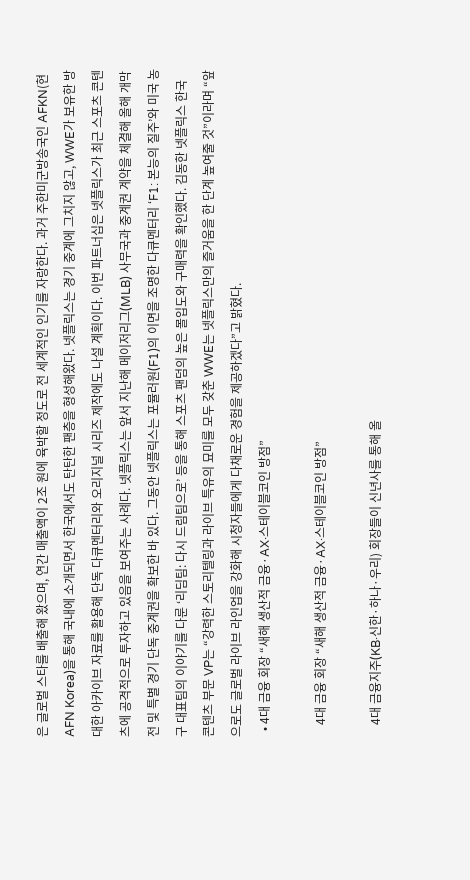은 글로벌 스타를 배출해 왔으며, 연간 매출액이 2조 원에 육박할 정도로 전 세계적인 인기를 자랑한다. 과거 주한미군방송국인 AFKN(현 AFN Korea)을 통해 국내에 소개되면서 한국에서도 탄탄한 팬층을 형성해왔다. 넷플릭스는 경기 중계에 그치지 않고, WWE가 보유한 방대한 아카이브 자료를 활용해 단독 다큐멘터리와 오리지널 시리즈 제작에도 나설 계획이다. 이번 파트너십은 넷플릭스가 최근 스포츠 콘텐츠에 공격적으로 투자하고 있음을 보여주는 사례다. 넷플릭스는 앞서 지난해 메이저리그(MLB) 사무국과 중계권 계약을 체결해 올해 개막전 및 특별 경기 단독 중계권을 확보한 바 있다. 그동안 넷플릭스는 포뮬러원(F1)의 이면을 조명한 다큐멘터리 ‘F1: 본능의 질주’와 미국 농구 대표팀의 이야기를 다룬 ‘리딤팀: 다시 드림팀으로’ 등을 통해 스포츠 팬덤의 높은 몰입도와 구매력을 확인했다. 김동한 넷플릭스 한국 콘텐츠 부문 VP는 “강력한 스토리텔링과 라이브 특유의 묘미를 모두 갖춘 WWE는 넷플릭스만의 즐거움을 한 단계 높여줄 것”이라며 “앞으로도 글로벌 라이브 라인업을 강화해 시청자들에게 다채로운 경험을 제공하겠다”고 밝혔다.
  • 4대 금융 회장 “새해 생산적 금융·AX·스테이블코인 방점”

    4대 금융 회장 “새해 생산적 금융·AX·스테이블코인 방점”

    4대 금융지주(KB·신한·하나·우리) 회장들이 신년사를 통해 올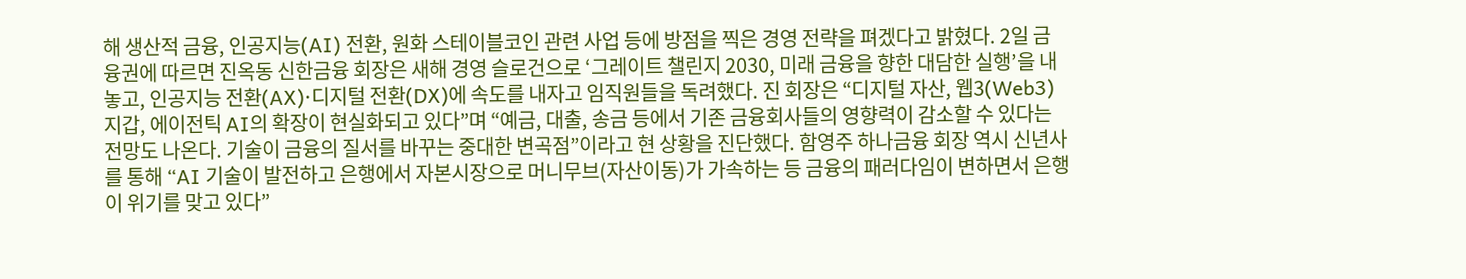해 생산적 금융, 인공지능(AI) 전환, 원화 스테이블코인 관련 사업 등에 방점을 찍은 경영 전략을 펴겠다고 밝혔다. 2일 금융권에 따르면 진옥동 신한금융 회장은 새해 경영 슬로건으로 ‘그레이트 챌린지 2030, 미래 금융을 향한 대담한 실행’을 내놓고, 인공지능 전환(AX)·디지털 전환(DX)에 속도를 내자고 임직원들을 독려했다. 진 회장은 “디지털 자산, 웹3(Web3) 지갑, 에이전틱 AI의 확장이 현실화되고 있다”며 “예금, 대출, 송금 등에서 기존 금융회사들의 영향력이 감소할 수 있다는 전망도 나온다. 기술이 금융의 질서를 바꾸는 중대한 변곡점”이라고 현 상황을 진단했다. 함영주 하나금융 회장 역시 신년사를 통해 “AI 기술이 발전하고 은행에서 자본시장으로 머니무브(자산이동)가 가속하는 등 금융의 패러다임이 변하면서 은행이 위기를 맞고 있다”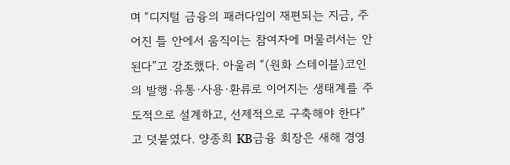며 “디지털 금융의 패러다임이 재편되는 지금, 주어진 틀 안에서 움직이는 참여자에 머물러서는 안 된다”고 강조했다. 아울러 “(원화 스테이블)코인의 발행·유통·사용·환류로 이어지는 생태계를 주도적으로 설계하고, 선제적으로 구축해야 한다”고 덧붙였다. 양종희 KB금융 회장은 새해 경영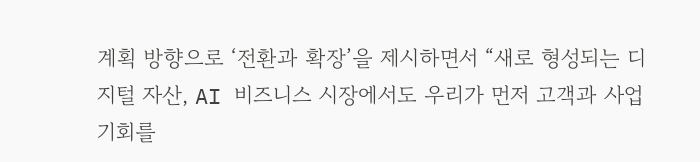계획 방향으로 ‘전환과 확장’을 제시하면서 “새로 형성되는 디지털 자산, AI 비즈니스 시장에서도 우리가 먼저 고객과 사업 기회를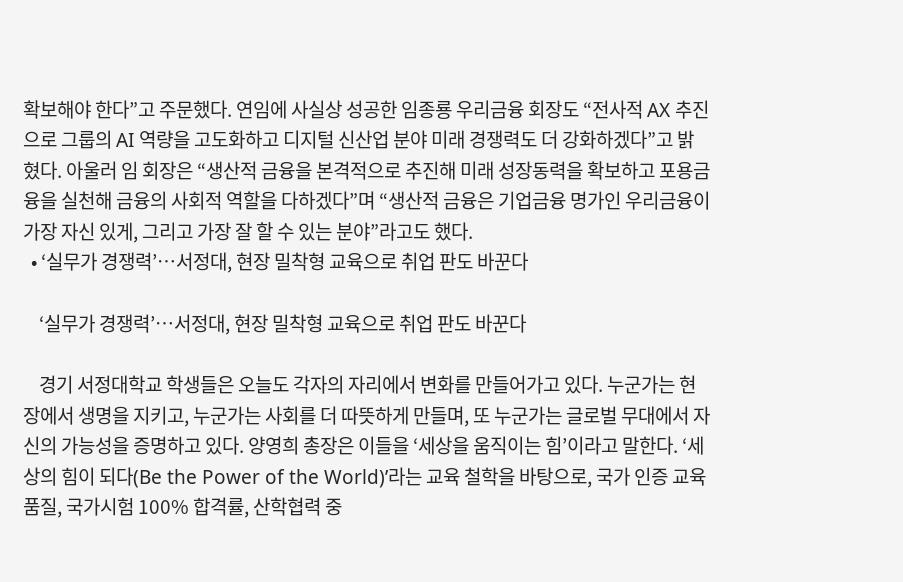확보해야 한다”고 주문했다. 연임에 사실상 성공한 임종룡 우리금융 회장도 “전사적 AX 추진으로 그룹의 AI 역량을 고도화하고 디지털 신산업 분야 미래 경쟁력도 더 강화하겠다”고 밝혔다. 아울러 임 회장은 “생산적 금융을 본격적으로 추진해 미래 성장동력을 확보하고 포용금융을 실천해 금융의 사회적 역할을 다하겠다”며 “생산적 금융은 기업금융 명가인 우리금융이 가장 자신 있게, 그리고 가장 잘 할 수 있는 분야”라고도 했다.
  • ‘실무가 경쟁력’…서정대, 현장 밀착형 교육으로 취업 판도 바꾼다

    ‘실무가 경쟁력’…서정대, 현장 밀착형 교육으로 취업 판도 바꾼다

    경기 서정대학교 학생들은 오늘도 각자의 자리에서 변화를 만들어가고 있다. 누군가는 현장에서 생명을 지키고, 누군가는 사회를 더 따뜻하게 만들며, 또 누군가는 글로벌 무대에서 자신의 가능성을 증명하고 있다. 양영희 총장은 이들을 ‘세상을 움직이는 힘’이라고 말한다. ‘세상의 힘이 되다(Be the Power of the World)’라는 교육 철학을 바탕으로, 국가 인증 교육품질, 국가시험 100% 합격률, 산학협력 중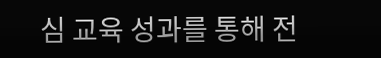심 교육 성과를 통해 전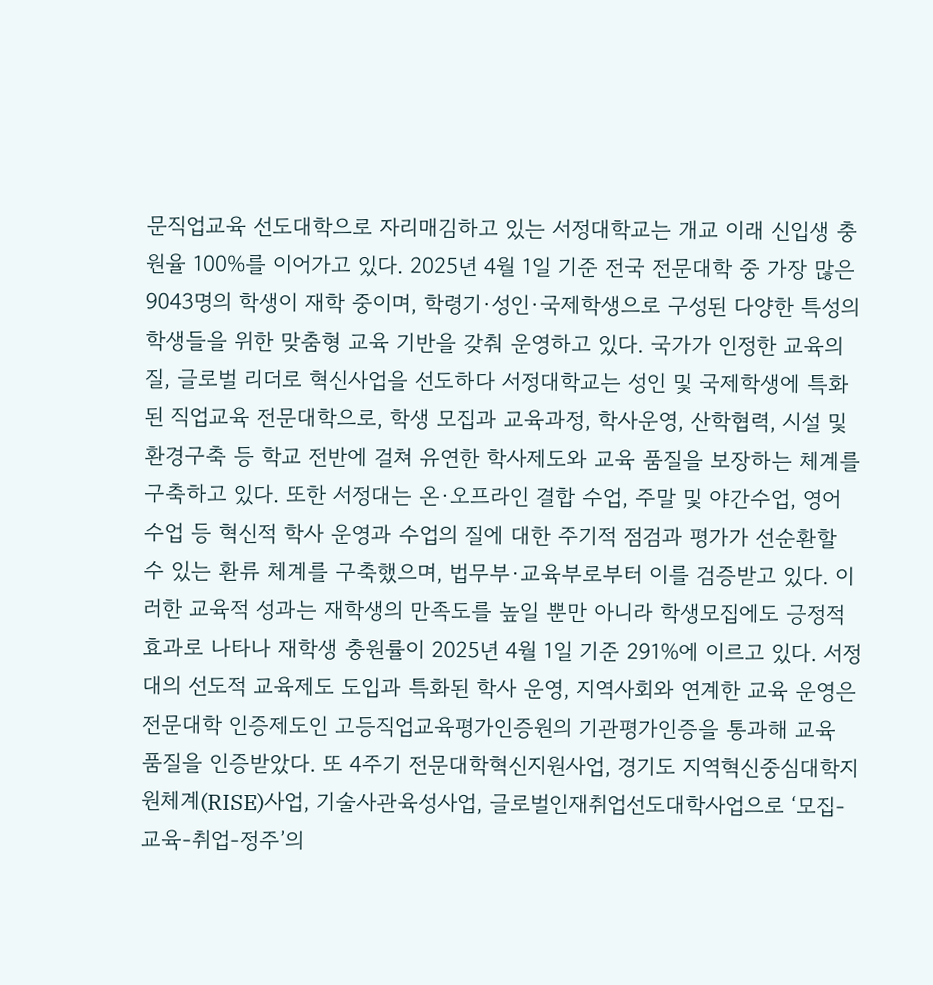문직업교육 선도대학으로 자리매김하고 있는 서정대학교는 개교 이래 신입생 충원율 100%를 이어가고 있다. 2025년 4월 1일 기준 전국 전문대학 중 가장 많은 9043명의 학생이 재학 중이며, 학령기·성인·국제학생으로 구성된 다양한 특성의 학생들을 위한 맞춤형 교육 기반을 갖춰 운영하고 있다. 국가가 인정한 교육의 질, 글로벌 리더로 혁신사업을 선도하다 서정대학교는 성인 및 국제학생에 특화된 직업교육 전문대학으로, 학생 모집과 교육과정, 학사운영, 산학협력, 시설 및 환경구축 등 학교 전반에 걸쳐 유연한 학사제도와 교육 품질을 보장하는 체계를 구축하고 있다. 또한 서정대는 온·오프라인 결합 수업, 주말 및 야간수업, 영어 수업 등 혁신적 학사 운영과 수업의 질에 대한 주기적 점검과 평가가 선순환할 수 있는 환류 체계를 구축했으며, 법무부·교육부로부터 이를 검증받고 있다. 이러한 교육적 성과는 재학생의 만족도를 높일 뿐만 아니라 학생모집에도 긍정적 효과로 나타나 재학생 충원률이 2025년 4월 1일 기준 291%에 이르고 있다. 서정대의 선도적 교육제도 도입과 특화된 학사 운영, 지역사회와 연계한 교육 운영은 전문대학 인증제도인 고등직업교육평가인증원의 기관평가인증을 통과해 교육 품질을 인증받았다. 또 4주기 전문대학혁신지원사업, 경기도 지역혁신중심대학지원체계(RISE)사업, 기술사관육성사업, 글로벌인재취업선도대학사업으로 ‘모집-교육-취업-정주’의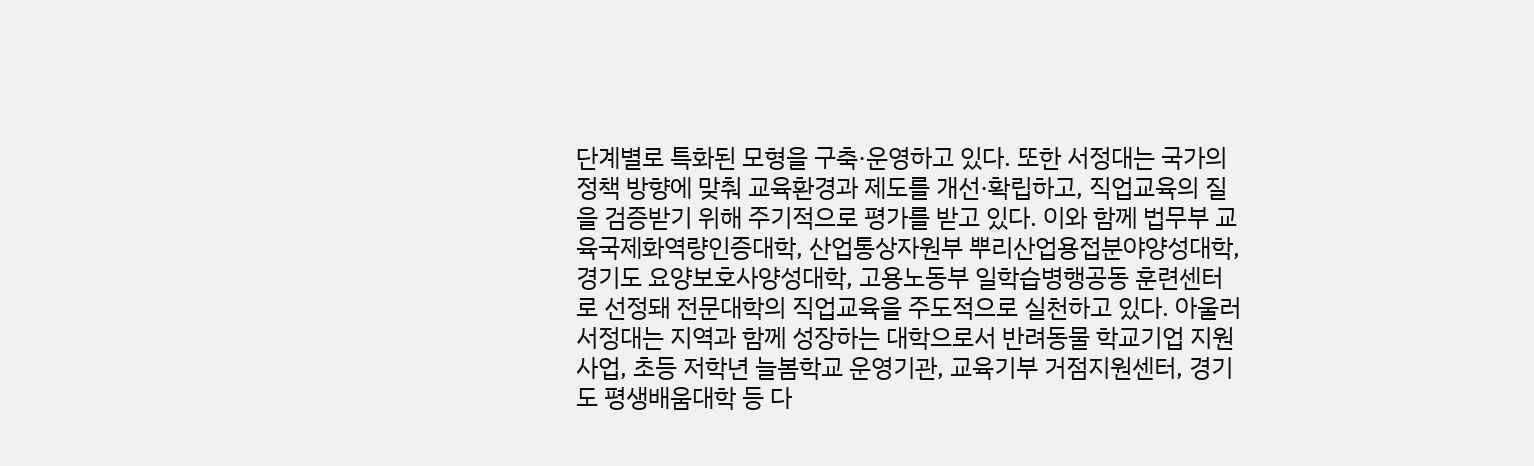단계별로 특화된 모형을 구축·운영하고 있다. 또한 서정대는 국가의 정책 방향에 맞춰 교육환경과 제도를 개선·확립하고, 직업교육의 질을 검증받기 위해 주기적으로 평가를 받고 있다. 이와 함께 법무부 교육국제화역량인증대학, 산업통상자원부 뿌리산업용접분야양성대학, 경기도 요양보호사양성대학, 고용노동부 일학습병행공동 훈련센터로 선정돼 전문대학의 직업교육을 주도적으로 실천하고 있다. 아울러 서정대는 지역과 함께 성장하는 대학으로서 반려동물 학교기업 지원사업, 초등 저학년 늘봄학교 운영기관, 교육기부 거점지원센터, 경기도 평생배움대학 등 다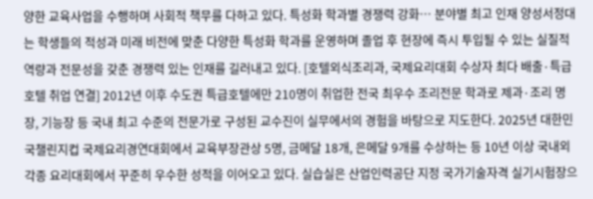양한 교육사업을 수행하며 사회적 책무를 다하고 있다. 특성화 학과별 경쟁력 강화… 분야별 최고 인재 양성서정대는 학생들의 적성과 미래 비전에 맞춘 다양한 특성화 학과를 운영하며 졸업 후 현장에 즉시 투입될 수 있는 실질적 역량과 전문성을 갖춘 경쟁력 있는 인재를 길러내고 있다. [호텔외식조리과, 국제요리대회 수상자 최다 배출·특급호텔 취업 연결] 2012년 이후 수도권 특급호텔에만 210명이 취업한 전국 최우수 조리전문 학과로 제과·조리 명장, 기능장 등 국내 최고 수준의 전문가로 구성된 교수진이 실무에서의 경험을 바탕으로 지도한다. 2025년 대한민국챌린지컵 국제요리경연대회에서 교육부장관상 5명, 금메달 18개, 은메달 9개를 수상하는 등 10년 이상 국내외 각종 요리대회에서 꾸준히 우수한 성적을 이어오고 있다. 실습실은 산업인력공단 지정 국가기술자격 실기시험장으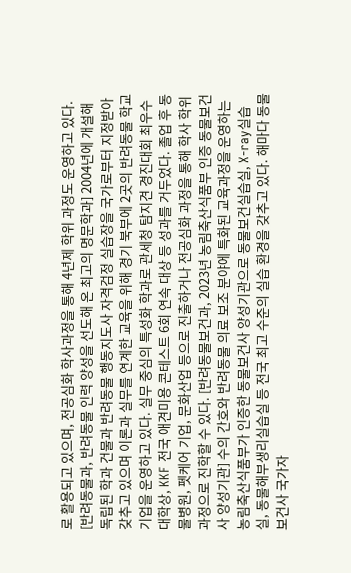로 활용되고 있으며, 전공심화 학사과정을 통해 4년제 학위 과정도 운영하고 있다. [반려동물과, 반려동물 인력 양성을 선도해 온 최고의 명문학과] 2004년에 개설해 독립된 학과 건물과 반려동물 행동지도사 자격검정 실습장을 국가로부터 지정받아 갖추고 있으며 이론과 실무를 연계한 교육을 위해 경기 북부에 2곳의 반려동물 학교기업을 운영하고 있다. 실무 중심의 특성화 학과로 관세청 탐지견 경진대회 최우수 대학상, KKF 전국 애견미용 콘테스트 6회 연속 대상 등 성과를 거두었다. 졸업 후 동물병원, 펫케어 기업, 문화산업 등으로 진출하거나 전공심화 과정을 통해 학사 학위 과정으로 진학할 수 있다. [반려동물보건과, 2023년 농림축산식품부 인증 동물보건사 양성기관] 수의 간호와 반려동물 의료 보조 분야에 특화된 교육과정을 운영하는 농림축산식품부가 인증한 동물보건사 양성기관으로 동물보건실습실, X-ray실습실, 동물해부생리실습실 등 전국 최고 수준의 실습 환경을 갖추고 있다. 해마다 동물보건사 국가자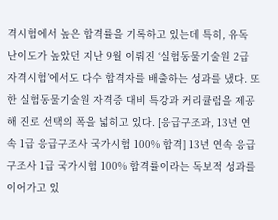격시험에서 높은 합격률을 기록하고 있는데 특히, 유독 난이도가 높았던 지난 9월 이뤄진 ‘실험동물기술원 2급 자격시험’에서도 다수 합격자를 배출하는 성과를 냈다. 또한 실험동물기술원 자격증 대비 특강과 커리큘럼을 제공해 진로 선택의 폭을 넓히고 있다. [응급구조과, 13년 연속 1급 응급구조사 국가시험 100% 합격] 13년 연속 응급구조사 1급 국가시험 100% 합격률이라는 독보적 성과를 이어가고 있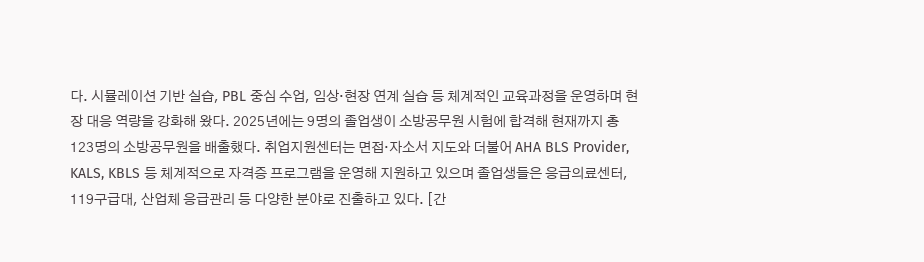다. 시뮬레이션 기반 실습, PBL 중심 수업, 임상·현장 연계 실습 등 체계적인 교육과정을 운영하며 현장 대응 역량을 강화해 왔다. 2025년에는 9명의 졸업생이 소방공무원 시험에 합격해 현재까지 총 123명의 소방공무원을 배출했다. 취업지원센터는 면접·자소서 지도와 더불어 AHA BLS Provider, KALS, KBLS 등 체계적으로 자격증 프로그램을 운영해 지원하고 있으며 졸업생들은 응급의료센터, 119구급대, 산업체 응급관리 등 다양한 분야로 진출하고 있다. [간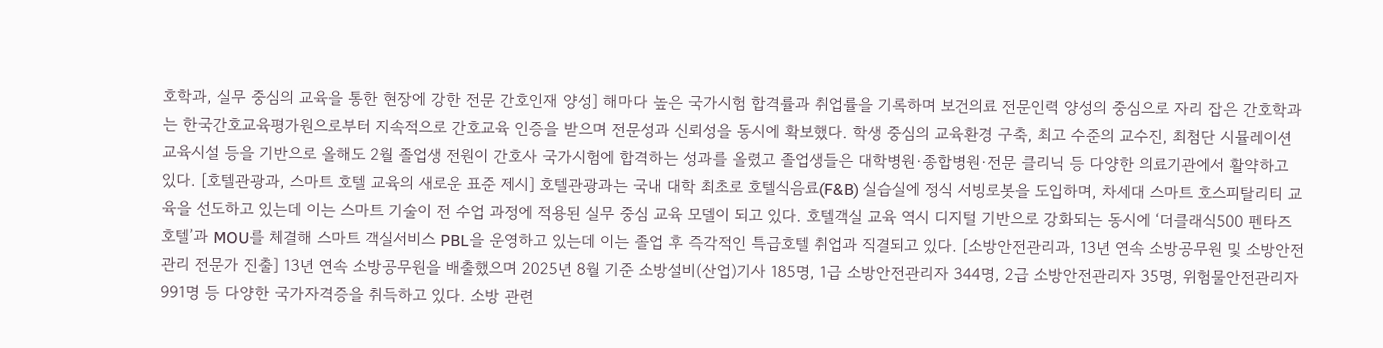호학과, 실무 중심의 교육을 통한 현장에 강한 전문 간호인재 양성] 해마다 높은 국가시험 합격률과 취업률을 기록하며 보건의료 전문인력 양성의 중심으로 자리 잡은 간호학과는 한국간호교육평가원으로부터 지속적으로 간호교육 인증을 받으며 전문성과 신뢰성을 동시에 확보했다. 학생 중심의 교육환경 구축, 최고 수준의 교수진, 최첨단 시뮬레이션 교육시설 등을 기반으로 올해도 2월 졸업생 전원이 간호사 국가시험에 합격하는 성과를 올렸고 졸업생들은 대학병원·종합병원·전문 클리닉 등 다양한 의료기관에서 활약하고 있다. [호텔관광과, 스마트 호텔 교육의 새로운 표준 제시] 호텔관광과는 국내 대학 최초로 호텔식음료(F&B) 실습실에 정식 서빙로봇을 도입하며, 차세대 스마트 호스피탈리티 교육을 선도하고 있는데 이는 스마트 기술이 전 수업 과정에 적용된 실무 중심 교육 모델이 되고 있다. 호텔객실 교육 역시 디지털 기반으로 강화되는 동시에 ‘더클래식500 펜타즈호텔’과 MOU를 체결해 스마트 객실서비스 PBL을 운영하고 있는데 이는 졸업 후 즉각적인 특급호텔 취업과 직결되고 있다. [소방안전관리과, 13년 연속 소방공무원 및 소방안전 관리 전문가 진출] 13년 연속 소방공무원을 배출했으며 2025년 8월 기준 소방설비(산업)기사 185명, 1급 소방안전관리자 344명, 2급 소방안전관리자 35명, 위험물안전관리자 991명 등 다양한 국가자격증을 취득하고 있다. 소방 관련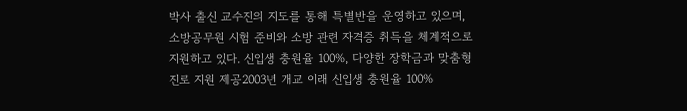박사 출신 교수진의 지도를 통해 특별반을 운영하고 있으며, 소방공무원 시험 준비와 소방 관련 자격증 취득을 체계적으로 지원하고 있다. 신입생 충원율 100%, 다양한 장학금과 맞춤형 진로 지원 제공2003년 개교 이래 신입생 충원율 100%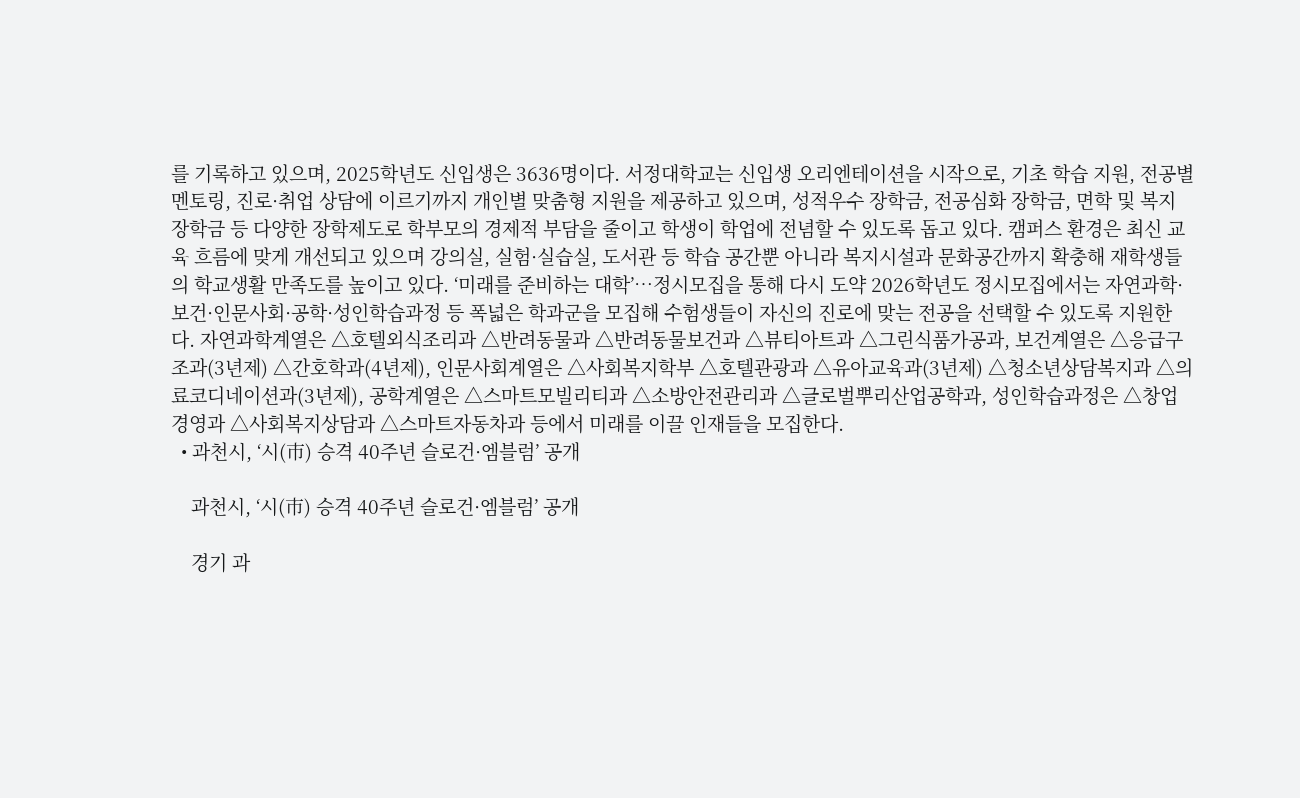를 기록하고 있으며, 2025학년도 신입생은 3636명이다. 서정대학교는 신입생 오리엔테이션을 시작으로, 기초 학습 지원, 전공별 멘토링, 진로·취업 상담에 이르기까지 개인별 맞춤형 지원을 제공하고 있으며, 성적우수 장학금, 전공심화 장학금, 면학 및 복지 장학금 등 다양한 장학제도로 학부모의 경제적 부담을 줄이고 학생이 학업에 전념할 수 있도록 돕고 있다. 캠퍼스 환경은 최신 교육 흐름에 맞게 개선되고 있으며 강의실, 실험·실습실, 도서관 등 학습 공간뿐 아니라 복지시설과 문화공간까지 확충해 재학생들의 학교생활 만족도를 높이고 있다. ‘미래를 준비하는 대학’…정시모집을 통해 다시 도약 2026학년도 정시모집에서는 자연과학·보건·인문사회·공학·성인학습과정 등 폭넓은 학과군을 모집해 수험생들이 자신의 진로에 맞는 전공을 선택할 수 있도록 지원한다. 자연과학계열은 △호텔외식조리과 △반려동물과 △반려동물보건과 △뷰티아트과 △그린식품가공과, 보건계열은 △응급구조과(3년제) △간호학과(4년제), 인문사회계열은 △사회복지학부 △호텔관광과 △유아교육과(3년제) △청소년상담복지과 △의료코디네이션과(3년제), 공학계열은 △스마트모빌리티과 △소방안전관리과 △글로벌뿌리산업공학과, 성인학습과정은 △창업경영과 △사회복지상담과 △스마트자동차과 등에서 미래를 이끌 인재들을 모집한다.
  • 과천시, ‘시(市) 승격 40주년 슬로건·엠블럼’ 공개

    과천시, ‘시(市) 승격 40주년 슬로건·엠블럼’ 공개

    경기 과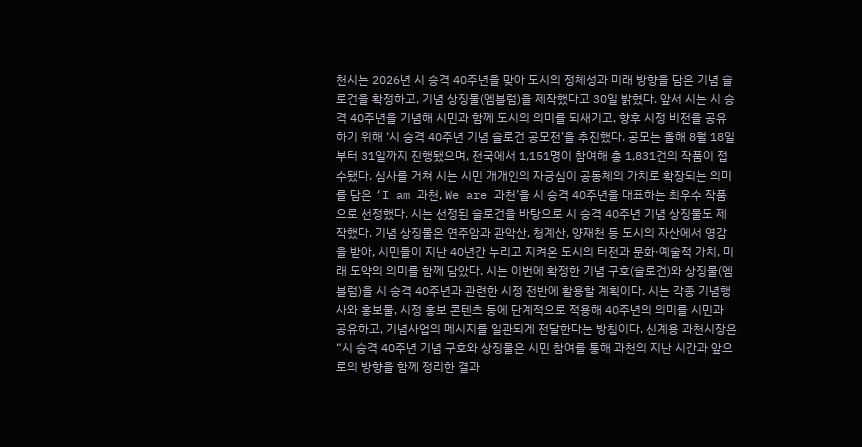천시는 2026년 시 승격 40주년을 맞아 도시의 정체성과 미래 방향을 담은 기념 슬로건을 확정하고, 기념 상징물(엠블럼)을 제작했다고 30일 밝혔다. 앞서 시는 시 승격 40주년을 기념해 시민과 함께 도시의 의미를 되새기고, 향후 시정 비전을 공유하기 위해 ‘시 승격 40주년 기념 슬로건 공모전’을 추진했다. 공모는 올해 8월 18일부터 31일까지 진행됐으며, 전국에서 1,151명이 참여해 총 1,831건의 작품이 접수됐다. 심사를 거쳐 시는 시민 개개인의 자긍심이 공동체의 가치로 확장되는 의미를 담은 ‘I am 과천, We are 과천’을 시 승격 40주년을 대표하는 최우수 작품으로 선정했다. 시는 선정된 슬로건을 바탕으로 시 승격 40주년 기념 상징물도 제작했다. 기념 상징물은 연주암과 관악산, 청계산, 양재천 등 도시의 자산에서 영감을 받아, 시민들이 지난 40년간 누리고 지켜온 도시의 터전과 문화·예술적 가치, 미래 도약의 의미를 함께 담았다. 시는 이번에 확정한 기념 구호(슬로건)와 상징물(엠블럼)을 시 승격 40주년과 관련한 시정 전반에 활용할 계획이다. 시는 각종 기념행사와 홍보물, 시정 홍보 콘텐츠 등에 단계적으로 적용해 40주년의 의미를 시민과 공유하고, 기념사업의 메시지를 일관되게 전달한다는 방침이다. 신계용 과천시장은 “시 승격 40주년 기념 구호와 상징물은 시민 참여를 통해 과천의 지난 시간과 앞으로의 방향을 함께 정리한 결과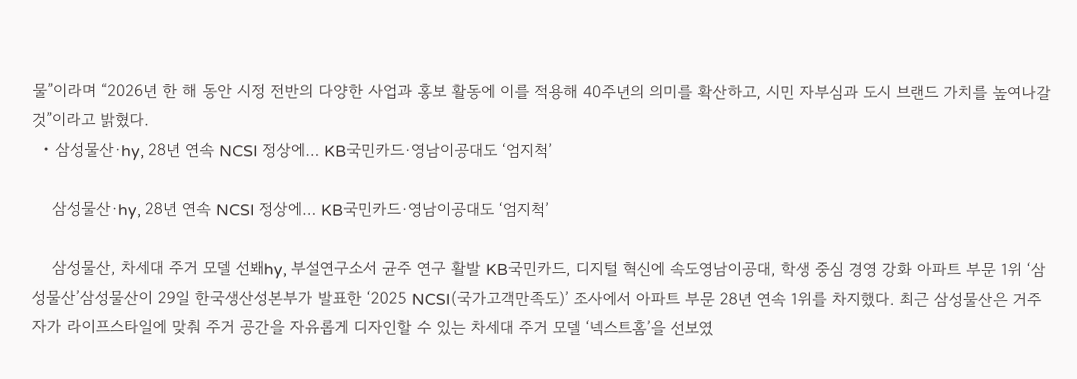물”이라며 “2026년 한 해 동안 시정 전반의 다양한 사업과 홍보 활동에 이를 적용해 40주년의 의미를 확산하고, 시민 자부심과 도시 브랜드 가치를 높여나갈 것”이라고 밝혔다.
  • 삼성물산·hy, 28년 연속 NCSI 정상에… KB국민카드·영남이공대도 ‘엄지척’

    삼성물산·hy, 28년 연속 NCSI 정상에… KB국민카드·영남이공대도 ‘엄지척’

    삼성물산, 차세대 주거 모델 선봬hy, 부설연구소서 균주 연구 활발 KB국민카드, 디지털 혁신에 속도영남이공대, 학생 중심 경영 강화 아파트 부문 1위 ‘삼성물산’삼성물산이 29일 한국생산성본부가 발표한 ‘2025 NCSI(국가고객만족도)’ 조사에서 아파트 부문 28년 연속 1위를 차지했다. 최근 삼성물산은 거주자가 라이프스타일에 맞춰 주거 공간을 자유롭게 디자인할 수 있는 차세대 주거 모델 ‘넥스트홈’을 선보였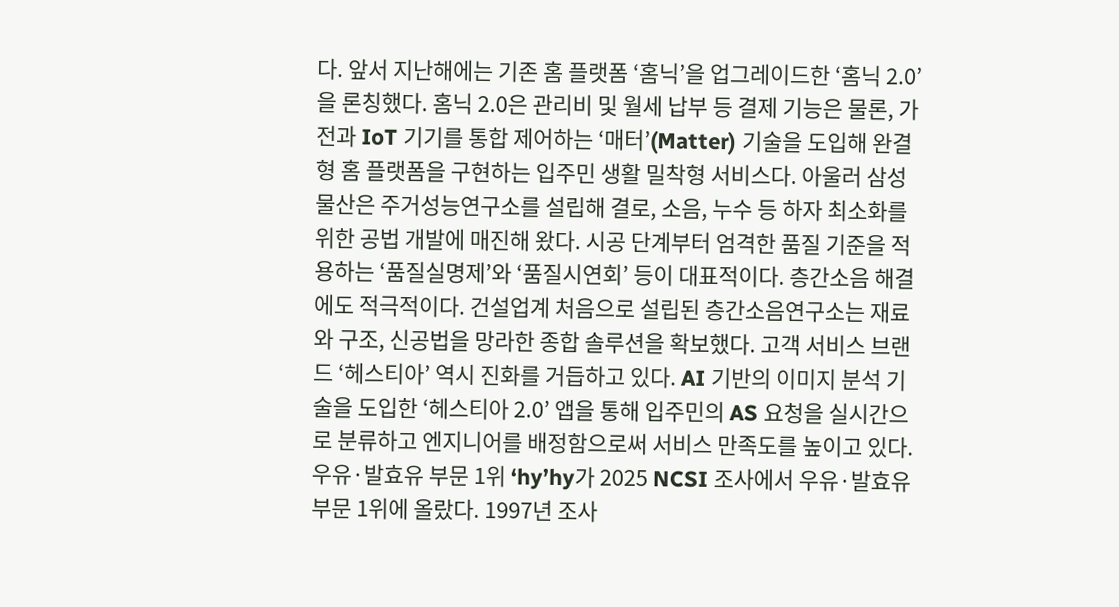다. 앞서 지난해에는 기존 홈 플랫폼 ‘홈닉’을 업그레이드한 ‘홈닉 2.0’을 론칭했다. 홈닉 2.0은 관리비 및 월세 납부 등 결제 기능은 물론, 가전과 IoT 기기를 통합 제어하는 ‘매터’(Matter) 기술을 도입해 완결형 홈 플랫폼을 구현하는 입주민 생활 밀착형 서비스다. 아울러 삼성물산은 주거성능연구소를 설립해 결로, 소음, 누수 등 하자 최소화를 위한 공법 개발에 매진해 왔다. 시공 단계부터 엄격한 품질 기준을 적용하는 ‘품질실명제’와 ‘품질시연회’ 등이 대표적이다. 층간소음 해결에도 적극적이다. 건설업계 처음으로 설립된 층간소음연구소는 재료와 구조, 신공법을 망라한 종합 솔루션을 확보했다. 고객 서비스 브랜드 ‘헤스티아’ 역시 진화를 거듭하고 있다. AI 기반의 이미지 분석 기술을 도입한 ‘헤스티아 2.0’ 앱을 통해 입주민의 AS 요청을 실시간으로 분류하고 엔지니어를 배정함으로써 서비스 만족도를 높이고 있다. 우유·발효유 부문 1위 ‘hy’hy가 2025 NCSI 조사에서 우유·발효유 부문 1위에 올랐다. 1997년 조사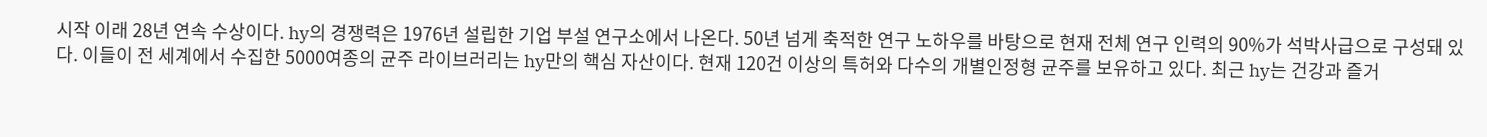시작 이래 28년 연속 수상이다. hy의 경쟁력은 1976년 설립한 기업 부설 연구소에서 나온다. 50년 넘게 축적한 연구 노하우를 바탕으로 현재 전체 연구 인력의 90%가 석박사급으로 구성돼 있다. 이들이 전 세계에서 수집한 5000여종의 균주 라이브러리는 hy만의 핵심 자산이다. 현재 120건 이상의 특허와 다수의 개별인정형 균주를 보유하고 있다. 최근 hy는 건강과 즐거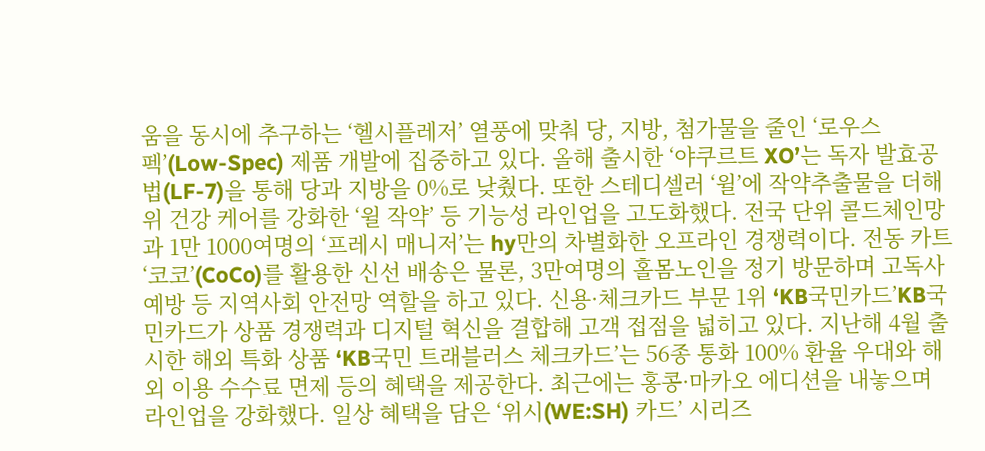움을 동시에 추구하는 ‘헬시플레저’ 열풍에 맞춰 당, 지방, 첨가물을 줄인 ‘로우스펙’(Low-Spec) 제품 개발에 집중하고 있다. 올해 출시한 ‘야쿠르트 XO’는 독자 발효공법(LF-7)을 통해 당과 지방을 0%로 낮췄다. 또한 스테디셀러 ‘윌’에 작약추출물을 더해 위 건강 케어를 강화한 ‘윌 작약’ 등 기능성 라인업을 고도화했다. 전국 단위 콜드체인망과 1만 1000여명의 ‘프레시 매니저’는 hy만의 차별화한 오프라인 경쟁력이다. 전동 카트 ‘코코’(CoCo)를 활용한 신선 배송은 물론, 3만여명의 홀몸노인을 정기 방문하며 고독사 예방 등 지역사회 안전망 역할을 하고 있다. 신용·체크카드 부문 1위 ‘KB국민카드’KB국민카드가 상품 경쟁력과 디지털 혁신을 결합해 고객 접점을 넓히고 있다. 지난해 4월 출시한 해외 특화 상품 ‘KB국민 트래블러스 체크카드’는 56종 통화 100% 환율 우대와 해외 이용 수수료 면제 등의 혜택을 제공한다. 최근에는 홍콩·마카오 에디션을 내놓으며 라인업을 강화했다. 일상 혜택을 담은 ‘위시(WE:SH) 카드’ 시리즈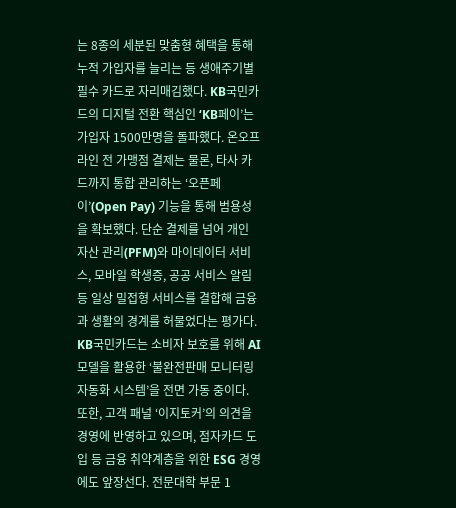는 8종의 세분된 맞춤형 혜택을 통해 누적 가입자를 늘리는 등 생애주기별 필수 카드로 자리매김했다. KB국민카드의 디지털 전환 핵심인 ‘KB페이’는 가입자 1500만명을 돌파했다. 온오프라인 전 가맹점 결제는 물론, 타사 카드까지 통합 관리하는 ‘오픈페이’(Open Pay) 기능을 통해 범용성을 확보했다. 단순 결제를 넘어 개인 자산 관리(PFM)와 마이데이터 서비스, 모바일 학생증, 공공 서비스 알림 등 일상 밀접형 서비스를 결합해 금융과 생활의 경계를 허물었다는 평가다. KB국민카드는 소비자 보호를 위해 AI 모델을 활용한 ‘불완전판매 모니터링 자동화 시스템’을 전면 가동 중이다. 또한, 고객 패널 ‘이지토커’의 의견을 경영에 반영하고 있으며, 점자카드 도입 등 금융 취약계층을 위한 ESG 경영에도 앞장선다. 전문대학 부문 1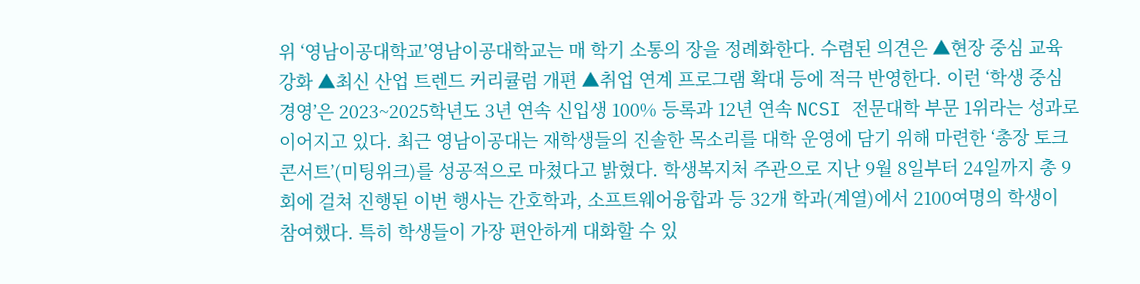위 ‘영남이공대학교’영남이공대학교는 매 학기 소통의 장을 정례화한다. 수렴된 의견은 ▲현장 중심 교육 강화 ▲최신 산업 트렌드 커리큘럼 개편 ▲취업 연계 프로그램 확대 등에 적극 반영한다. 이런 ‘학생 중심 경영’은 2023~2025학년도 3년 연속 신입생 100% 등록과 12년 연속 NCSI 전문대학 부문 1위라는 성과로 이어지고 있다. 최근 영남이공대는 재학생들의 진솔한 목소리를 대학 운영에 담기 위해 마련한 ‘총장 토크 콘서트’(미팅위크)를 성공적으로 마쳤다고 밝혔다. 학생복지처 주관으로 지난 9월 8일부터 24일까지 총 9회에 걸쳐 진행된 이번 행사는 간호학과, 소프트웨어융합과 등 32개 학과(계열)에서 2100여명의 학생이 참여했다. 특히 학생들이 가장 편안하게 대화할 수 있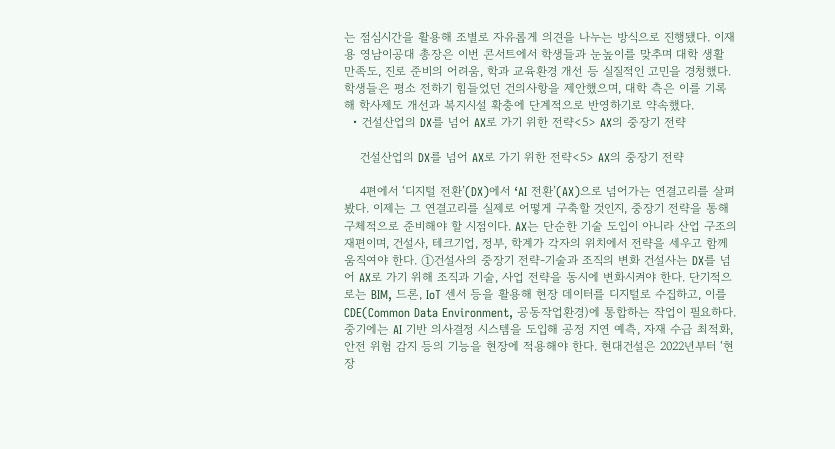는 점심시간을 활용해 조별로 자유롭게 의견을 나누는 방식으로 진행됐다. 이재용 영남이공대 총장은 이번 콘서트에서 학생들과 눈높이를 맞추며 대학 생활 만족도, 진로 준비의 어려움, 학과 교육환경 개선 등 실질적인 고민을 경청했다. 학생들은 평소 전하기 힘들었던 건의사항을 제안했으며, 대학 측은 이를 기록해 학사제도 개선과 복지시설 확충에 단계적으로 반영하기로 약속했다.
  • 건설산업의 DX를 넘어 AX로 가기 위한 전략<5> AX의 중장기 전략

    건설산업의 DX를 넘어 AX로 가기 위한 전략<5> AX의 중장기 전략

    4편에서 ‘디지털 전환’(DX)에서 ‘AI 전환’(AX)으로 넘어가는 연결고리를 살펴봤다. 이제는 그 연결고리를 실제로 어떻게 구축할 것인지, 중장기 전략을 통해 구체적으로 준비해야 할 시점이다. AX는 단순한 기술 도입이 아니라 산업 구조의 재편이며, 건설사, 테크기업, 정부, 학계가 각자의 위치에서 전략을 세우고 함께 움직여야 한다. ①건설사의 중장기 전략-기술과 조직의 변화 건설사는 DX를 넘어 AX로 가기 위해 조직과 기술, 사업 전략을 동시에 변화시켜야 한다. 단기적으로는 BIM, 드론, IoT 센서 등을 활용해 현장 데이터를 디지털로 수집하고, 이를 CDE(Common Data Environment, 공동작업환경)에 통합하는 작업이 필요하다. 중기에는 AI 기반 의사결정 시스템을 도입해 공정 지연 예측, 자재 수급 최적화, 안전 위험 감지 등의 기능을 현장에 적용해야 한다. 현대건설은 2022년부터 ‘현장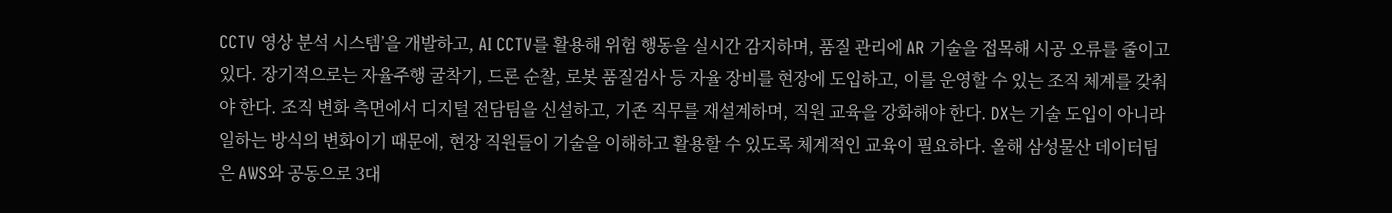CCTV 영상 분석 시스템’을 개발하고, AI CCTV를 활용해 위험 행동을 실시간 감지하며, 품질 관리에 AR 기술을 접목해 시공 오류를 줄이고 있다. 장기적으로는 자율주행 굴착기, 드론 순찰, 로봇 품질검사 등 자율 장비를 현장에 도입하고, 이를 운영할 수 있는 조직 체계를 갖춰야 한다. 조직 변화 측면에서 디지털 전담팀을 신설하고, 기존 직무를 재설계하며, 직원 교육을 강화해야 한다. DX는 기술 도입이 아니라 일하는 방식의 변화이기 때문에, 현장 직원들이 기술을 이해하고 활용할 수 있도록 체계적인 교육이 필요하다. 올해 삼성물산 데이터팀은 AWS와 공동으로 3대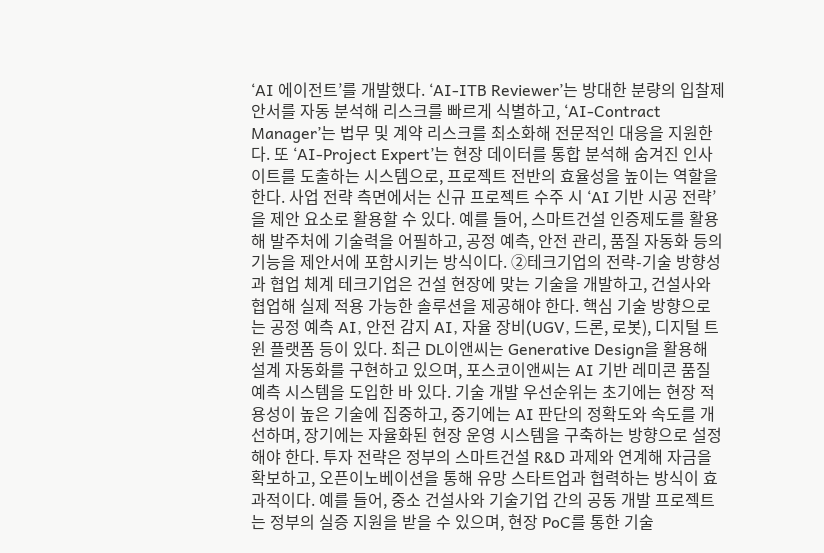‘AI 에이전트’를 개발했다. ‘AI-ITB Reviewer’는 방대한 분량의 입찰제안서를 자동 분석해 리스크를 빠르게 식별하고, ‘AI-Contract Manager’는 법무 및 계약 리스크를 최소화해 전문적인 대응을 지원한다. 또 ‘AI-Project Expert’는 현장 데이터를 통합 분석해 숨겨진 인사이트를 도출하는 시스템으로, 프로젝트 전반의 효율성을 높이는 역할을 한다. 사업 전략 측면에서는 신규 프로젝트 수주 시 ‘AI 기반 시공 전략’을 제안 요소로 활용할 수 있다. 예를 들어, 스마트건설 인증제도를 활용해 발주처에 기술력을 어필하고, 공정 예측, 안전 관리, 품질 자동화 등의 기능을 제안서에 포함시키는 방식이다. ②테크기업의 전략-기술 방향성과 협업 체계 테크기업은 건설 현장에 맞는 기술을 개발하고, 건설사와 협업해 실제 적용 가능한 솔루션을 제공해야 한다. 핵심 기술 방향으로는 공정 예측 AI, 안전 감지 AI, 자율 장비(UGV, 드론, 로봇), 디지털 트윈 플랫폼 등이 있다. 최근 DL이앤씨는 Generative Design을 활용해 설계 자동화를 구현하고 있으며, 포스코이앤씨는 AI 기반 레미콘 품질 예측 시스템을 도입한 바 있다. 기술 개발 우선순위는 초기에는 현장 적용성이 높은 기술에 집중하고, 중기에는 AI 판단의 정확도와 속도를 개선하며, 장기에는 자율화된 현장 운영 시스템을 구축하는 방향으로 설정해야 한다. 투자 전략은 정부의 스마트건설 R&D 과제와 연계해 자금을 확보하고, 오픈이노베이션을 통해 유망 스타트업과 협력하는 방식이 효과적이다. 예를 들어, 중소 건설사와 기술기업 간의 공동 개발 프로젝트는 정부의 실증 지원을 받을 수 있으며, 현장 PoC를 통한 기술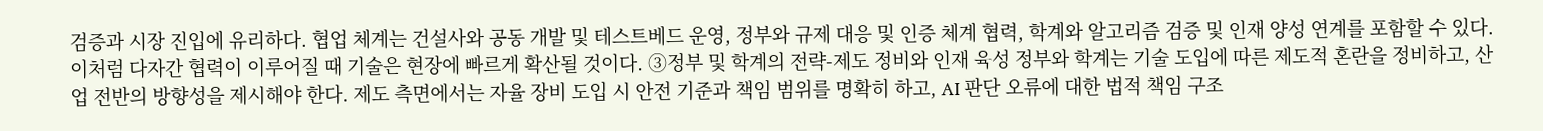검증과 시장 진입에 유리하다. 협업 체계는 건설사와 공동 개발 및 테스트베드 운영, 정부와 규제 대응 및 인증 체계 협력, 학계와 알고리즘 검증 및 인재 양성 연계를 포함할 수 있다. 이처럼 다자간 협력이 이루어질 때 기술은 현장에 빠르게 확산될 것이다. ③정부 및 학계의 전략-제도 정비와 인재 육성 정부와 학계는 기술 도입에 따른 제도적 혼란을 정비하고, 산업 전반의 방향성을 제시해야 한다. 제도 측면에서는 자율 장비 도입 시 안전 기준과 책임 범위를 명확히 하고, AI 판단 오류에 대한 법적 책임 구조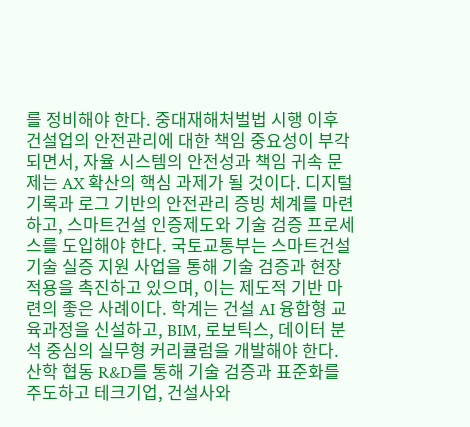를 정비해야 한다. 중대재해처벌법 시행 이후 건설업의 안전관리에 대한 책임 중요성이 부각되면서, 자율 시스템의 안전성과 책임 귀속 문제는 AX 확산의 핵심 과제가 될 것이다. 디지털 기록과 로그 기반의 안전관리 증빙 체계를 마련하고, 스마트건설 인증제도와 기술 검증 프로세스를 도입해야 한다. 국토교통부는 스마트건설 기술 실증 지원 사업을 통해 기술 검증과 현장 적용을 촉진하고 있으며, 이는 제도적 기반 마련의 좋은 사례이다. 학계는 건설 AI 융합형 교육과정을 신설하고, BIM, 로보틱스, 데이터 분석 중심의 실무형 커리큘럼을 개발해야 한다. 산학 협동 R&D를 통해 기술 검증과 표준화를 주도하고 테크기업, 건설사와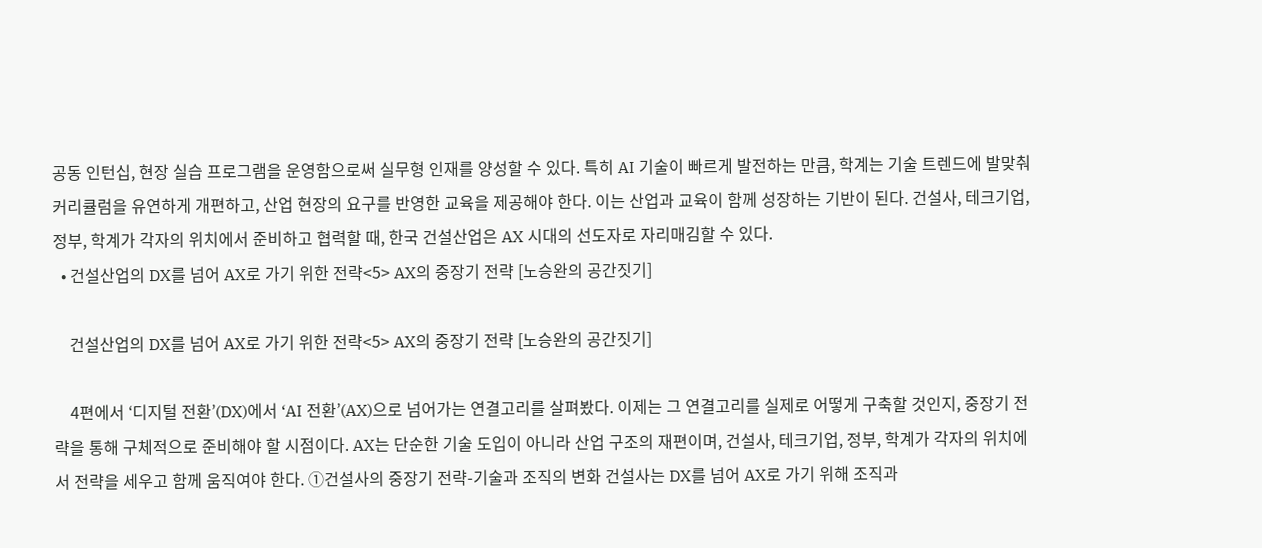공동 인턴십, 현장 실습 프로그램을 운영함으로써 실무형 인재를 양성할 수 있다. 특히 AI 기술이 빠르게 발전하는 만큼, 학계는 기술 트렌드에 발맞춰 커리큘럼을 유연하게 개편하고, 산업 현장의 요구를 반영한 교육을 제공해야 한다. 이는 산업과 교육이 함께 성장하는 기반이 된다. 건설사, 테크기업, 정부, 학계가 각자의 위치에서 준비하고 협력할 때, 한국 건설산업은 AX 시대의 선도자로 자리매김할 수 있다.
  • 건설산업의 DX를 넘어 AX로 가기 위한 전략<5> AX의 중장기 전략 [노승완의 공간짓기]

    건설산업의 DX를 넘어 AX로 가기 위한 전략<5> AX의 중장기 전략 [노승완의 공간짓기]

    4편에서 ‘디지털 전환’(DX)에서 ‘AI 전환’(AX)으로 넘어가는 연결고리를 살펴봤다. 이제는 그 연결고리를 실제로 어떻게 구축할 것인지, 중장기 전략을 통해 구체적으로 준비해야 할 시점이다. AX는 단순한 기술 도입이 아니라 산업 구조의 재편이며, 건설사, 테크기업, 정부, 학계가 각자의 위치에서 전략을 세우고 함께 움직여야 한다. ①건설사의 중장기 전략-기술과 조직의 변화 건설사는 DX를 넘어 AX로 가기 위해 조직과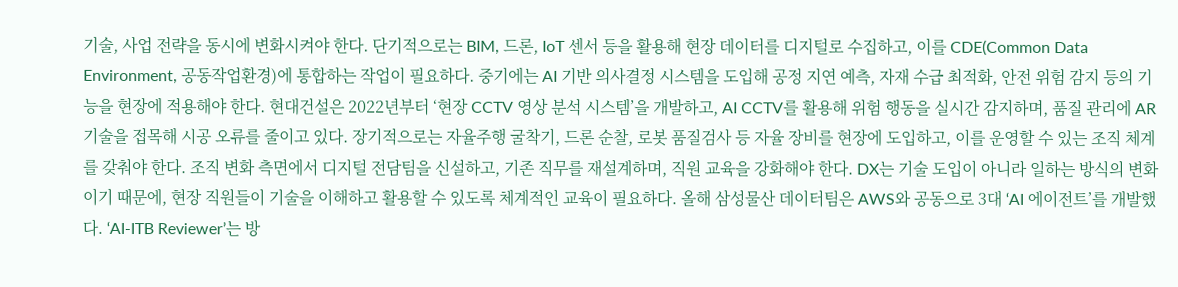기술, 사업 전략을 동시에 변화시켜야 한다. 단기적으로는 BIM, 드론, IoT 센서 등을 활용해 현장 데이터를 디지털로 수집하고, 이를 CDE(Common Data Environment, 공동작업환경)에 통합하는 작업이 필요하다. 중기에는 AI 기반 의사결정 시스템을 도입해 공정 지연 예측, 자재 수급 최적화, 안전 위험 감지 등의 기능을 현장에 적용해야 한다. 현대건설은 2022년부터 ‘현장 CCTV 영상 분석 시스템’을 개발하고, AI CCTV를 활용해 위험 행동을 실시간 감지하며, 품질 관리에 AR 기술을 접목해 시공 오류를 줄이고 있다. 장기적으로는 자율주행 굴착기, 드론 순찰, 로봇 품질검사 등 자율 장비를 현장에 도입하고, 이를 운영할 수 있는 조직 체계를 갖춰야 한다. 조직 변화 측면에서 디지털 전담팀을 신설하고, 기존 직무를 재설계하며, 직원 교육을 강화해야 한다. DX는 기술 도입이 아니라 일하는 방식의 변화이기 때문에, 현장 직원들이 기술을 이해하고 활용할 수 있도록 체계적인 교육이 필요하다. 올해 삼성물산 데이터팀은 AWS와 공동으로 3대 ‘AI 에이전트’를 개발했다. ‘AI-ITB Reviewer’는 방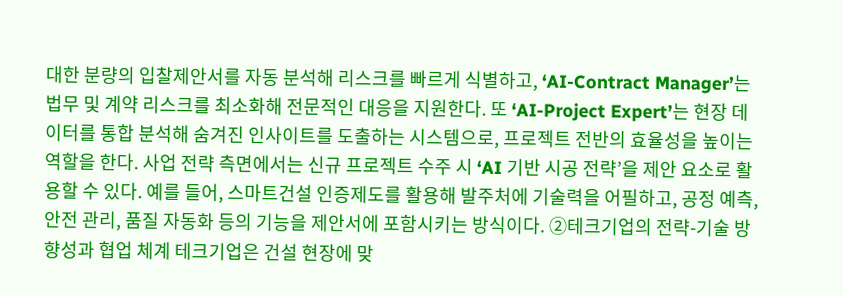대한 분량의 입찰제안서를 자동 분석해 리스크를 빠르게 식별하고, ‘AI-Contract Manager’는 법무 및 계약 리스크를 최소화해 전문적인 대응을 지원한다. 또 ‘AI-Project Expert’는 현장 데이터를 통합 분석해 숨겨진 인사이트를 도출하는 시스템으로, 프로젝트 전반의 효율성을 높이는 역할을 한다. 사업 전략 측면에서는 신규 프로젝트 수주 시 ‘AI 기반 시공 전략’을 제안 요소로 활용할 수 있다. 예를 들어, 스마트건설 인증제도를 활용해 발주처에 기술력을 어필하고, 공정 예측, 안전 관리, 품질 자동화 등의 기능을 제안서에 포함시키는 방식이다. ②테크기업의 전략-기술 방향성과 협업 체계 테크기업은 건설 현장에 맞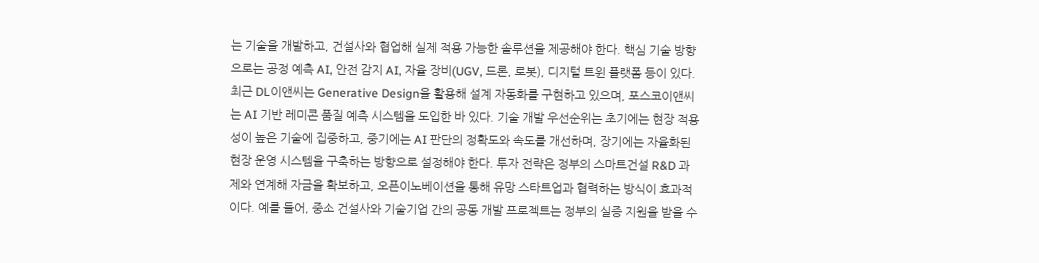는 기술을 개발하고, 건설사와 협업해 실제 적용 가능한 솔루션을 제공해야 한다. 핵심 기술 방향으로는 공정 예측 AI, 안전 감지 AI, 자율 장비(UGV, 드론, 로봇), 디지털 트윈 플랫폼 등이 있다. 최근 DL이앤씨는 Generative Design을 활용해 설계 자동화를 구현하고 있으며, 포스코이앤씨는 AI 기반 레미콘 품질 예측 시스템을 도입한 바 있다. 기술 개발 우선순위는 초기에는 현장 적용성이 높은 기술에 집중하고, 중기에는 AI 판단의 정확도와 속도를 개선하며, 장기에는 자율화된 현장 운영 시스템을 구축하는 방향으로 설정해야 한다. 투자 전략은 정부의 스마트건설 R&D 과제와 연계해 자금을 확보하고, 오픈이노베이션을 통해 유망 스타트업과 협력하는 방식이 효과적이다. 예를 들어, 중소 건설사와 기술기업 간의 공동 개발 프로젝트는 정부의 실증 지원을 받을 수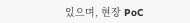있으며, 현장 PoC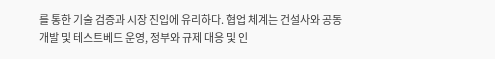를 통한 기술 검증과 시장 진입에 유리하다. 협업 체계는 건설사와 공동 개발 및 테스트베드 운영, 정부와 규제 대응 및 인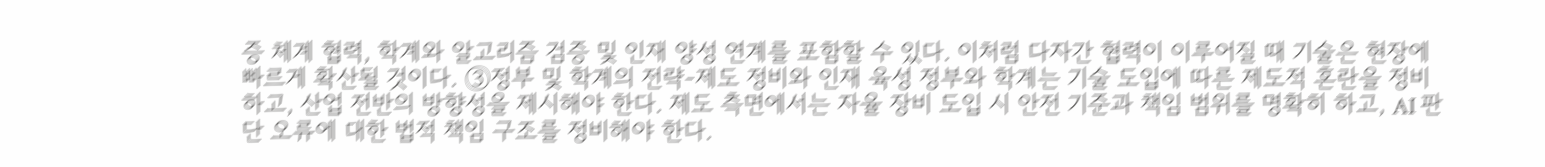증 체계 협력, 학계와 알고리즘 검증 및 인재 양성 연계를 포함할 수 있다. 이처럼 다자간 협력이 이루어질 때 기술은 현장에 빠르게 확산될 것이다. ③정부 및 학계의 전략-제도 정비와 인재 육성 정부와 학계는 기술 도입에 따른 제도적 혼란을 정비하고, 산업 전반의 방향성을 제시해야 한다. 제도 측면에서는 자율 장비 도입 시 안전 기준과 책임 범위를 명확히 하고, AI 판단 오류에 대한 법적 책임 구조를 정비해야 한다.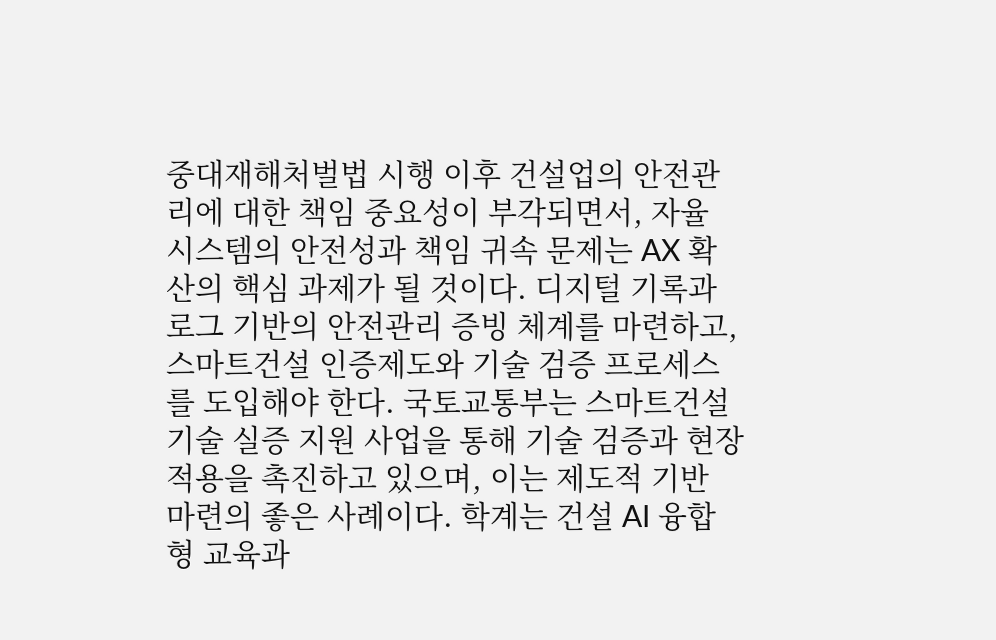중대재해처벌법 시행 이후 건설업의 안전관리에 대한 책임 중요성이 부각되면서, 자율 시스템의 안전성과 책임 귀속 문제는 AX 확산의 핵심 과제가 될 것이다. 디지털 기록과 로그 기반의 안전관리 증빙 체계를 마련하고, 스마트건설 인증제도와 기술 검증 프로세스를 도입해야 한다. 국토교통부는 스마트건설 기술 실증 지원 사업을 통해 기술 검증과 현장 적용을 촉진하고 있으며, 이는 제도적 기반 마련의 좋은 사례이다. 학계는 건설 AI 융합형 교육과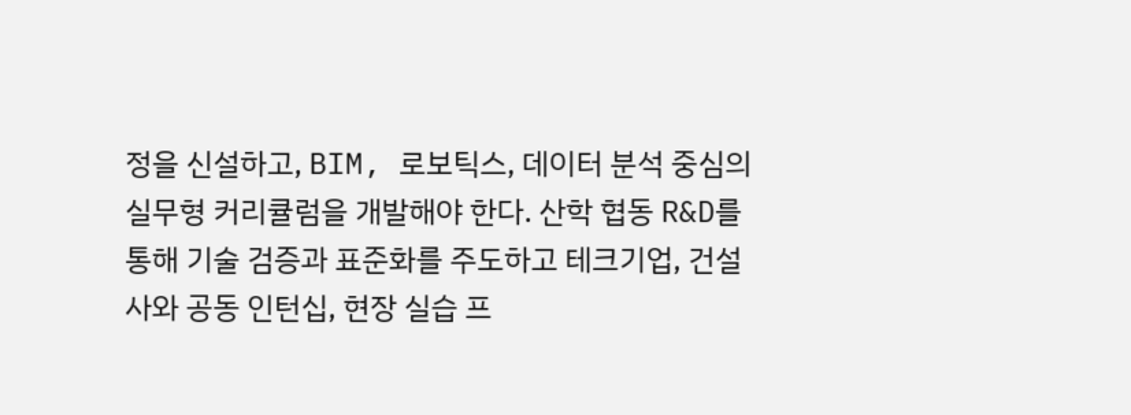정을 신설하고, BIM, 로보틱스, 데이터 분석 중심의 실무형 커리큘럼을 개발해야 한다. 산학 협동 R&D를 통해 기술 검증과 표준화를 주도하고 테크기업, 건설사와 공동 인턴십, 현장 실습 프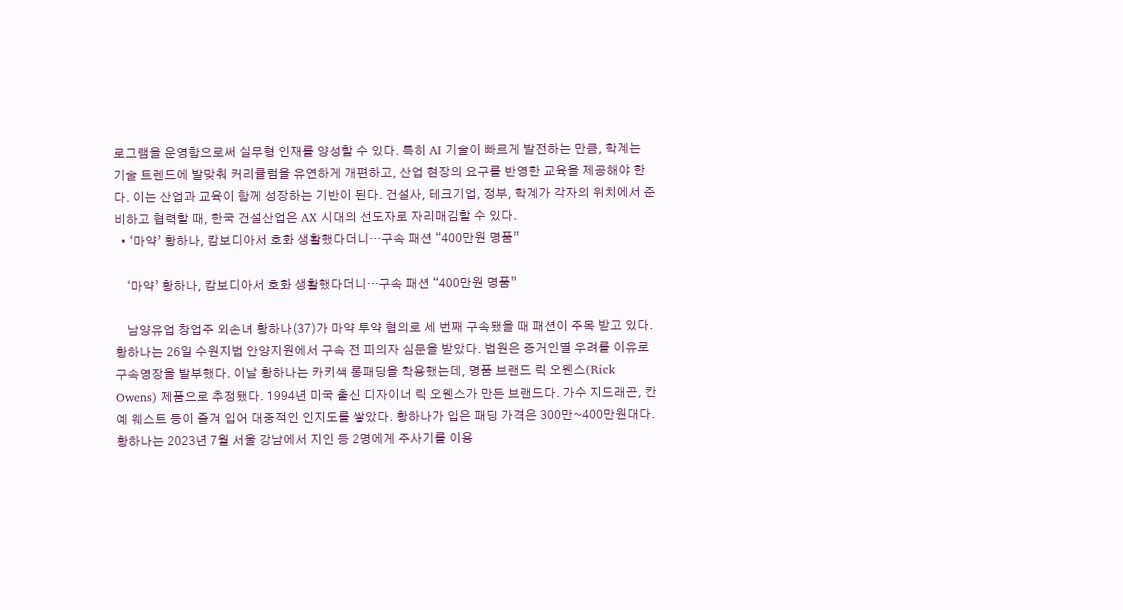로그램을 운영함으로써 실무형 인재를 양성할 수 있다. 특히 AI 기술이 빠르게 발전하는 만큼, 학계는 기술 트렌드에 발맞춰 커리큘럼을 유연하게 개편하고, 산업 현장의 요구를 반영한 교육을 제공해야 한다. 이는 산업과 교육이 함께 성장하는 기반이 된다. 건설사, 테크기업, 정부, 학계가 각자의 위치에서 준비하고 협력할 때, 한국 건설산업은 AX 시대의 선도자로 자리매김할 수 있다.
  • ‘마약’ 황하나, 캄보디아서 호화 생활했다더니…구속 패션 “400만원 명품”

    ‘마약’ 황하나, 캄보디아서 호화 생활했다더니…구속 패션 “400만원 명품”

    남양유업 창업주 외손녀 황하나(37)가 마약 투약 혐의로 세 번째 구속됐을 때 패션이 주목 받고 있다. 황하나는 26일 수원지법 안양지원에서 구속 전 피의자 심문을 받았다. 법원은 증거인멸 우려를 이유로 구속영장을 발부했다. 이날 황하나는 카키색 롱패딩을 착용했는데, 명품 브랜드 릭 오웬스(Rick Owens) 제품으로 추정됐다. 1994년 미국 출신 디자이너 릭 오웬스가 만든 브랜드다. 가수 지드래곤, 칸예 웨스트 등이 즐겨 입어 대중적인 인지도를 쌓았다. 황하나가 입은 패딩 가격은 300만~400만원대다. 황하나는 2023년 7월 서울 강남에서 지인 등 2명에게 주사기를 이용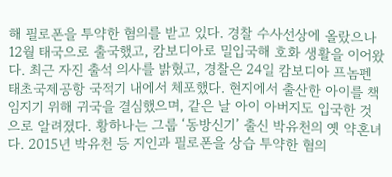해 필로폰을 투약한 혐의를 받고 있다. 경찰 수사선상에 올랐으나 12월 태국으로 출국했고, 캄보디아로 밀입국해 호화 생활을 이어왔다. 최근 자진 출석 의사를 밝혔고, 경찰은 24일 캄보디아 프놈펜 태초국제공항 국적기 내에서 체포했다. 현지에서 출산한 아이를 책임지기 위해 귀국을 결심했으며, 같은 날 아이 아버지도 입국한 것으로 알려졌다. 황하나는 그룹 ‘동방신기’ 출신 박유천의 옛 약혼녀다. 2015년 박유천 등 지인과 필로폰을 상습 투약한 혐의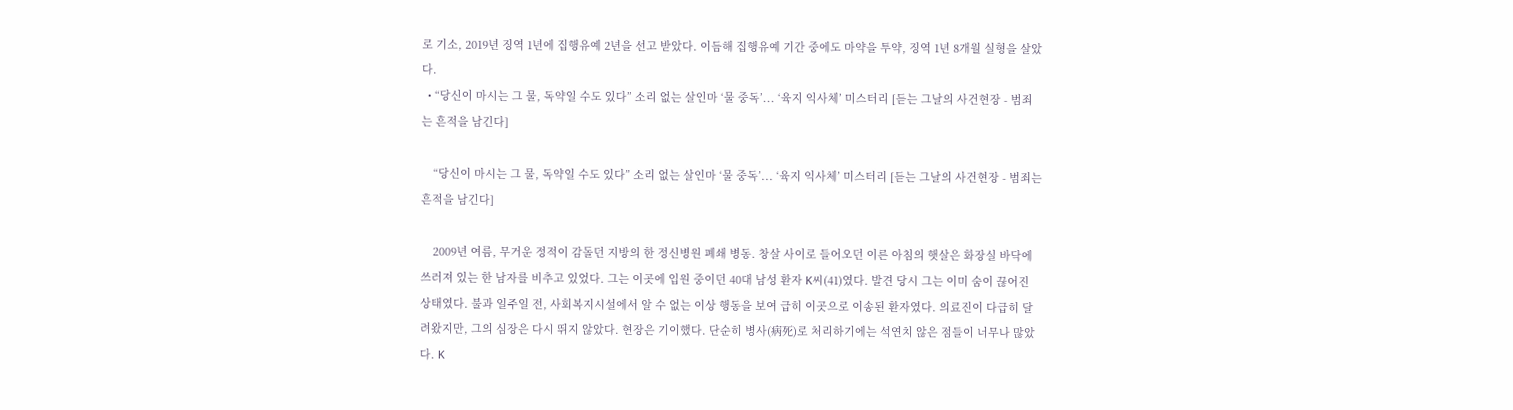로 기소, 2019년 징역 1년에 집행유예 2년을 선고 받았다. 이듬해 집행유예 기간 중에도 마약을 투약, 징역 1년 8개월 실형을 살았다.
  • “당신이 마시는 그 물, 독약일 수도 있다” 소리 없는 살인마 ‘물 중독’... ‘육지 익사체’ 미스터리 [듣는 그날의 사건현장 - 범죄는 흔적을 남긴다]

    “당신이 마시는 그 물, 독약일 수도 있다” 소리 없는 살인마 ‘물 중독’... ‘육지 익사체’ 미스터리 [듣는 그날의 사건현장 - 범죄는 흔적을 남긴다]

    2009년 여름, 무거운 정적이 감돌던 지방의 한 정신병원 폐쇄 병동. 창살 사이로 들어오던 이른 아침의 햇살은 화장실 바닥에 쓰러져 있는 한 남자를 비추고 있었다. 그는 이곳에 입원 중이던 40대 남성 환자 K씨(41)였다. 발견 당시 그는 이미 숨이 끊어진 상태였다. 불과 일주일 전, 사회복지시설에서 알 수 없는 이상 행동을 보여 급히 이곳으로 이송된 환자였다. 의료진이 다급히 달려왔지만, 그의 심장은 다시 뛰지 않았다. 현장은 기이했다. 단순히 병사(病死)로 처리하기에는 석연치 않은 점들이 너무나 많았다. K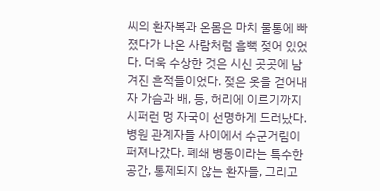씨의 환자복과 온몸은 마치 물통에 빠졌다가 나온 사람처럼 흠뻑 젖어 있었다. 더욱 수상한 것은 시신 곳곳에 남겨진 흔적들이었다. 젖은 옷을 걷어내자 가슴과 배, 등, 허리에 이르기까지 시퍼런 멍 자국이 선명하게 드러났다. 병원 관계자들 사이에서 수군거림이 퍼져나갔다. 폐쇄 병동이라는 특수한 공간, 통제되지 않는 환자들, 그리고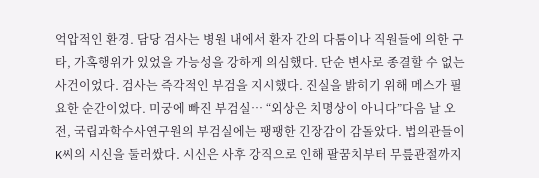억압적인 환경. 담당 검사는 병원 내에서 환자 간의 다툼이나 직원들에 의한 구타, 가혹행위가 있었을 가능성을 강하게 의심했다. 단순 변사로 종결할 수 없는 사건이었다. 검사는 즉각적인 부검을 지시했다. 진실을 밝히기 위해 메스가 필요한 순간이었다. 미궁에 빠진 부검실… “외상은 치명상이 아니다”다음 날 오전, 국립과학수사연구원의 부검실에는 팽팽한 긴장감이 감돌았다. 법의관들이 K씨의 시신을 둘러쌌다. 시신은 사후 강직으로 인해 팔꿈치부터 무릎관절까지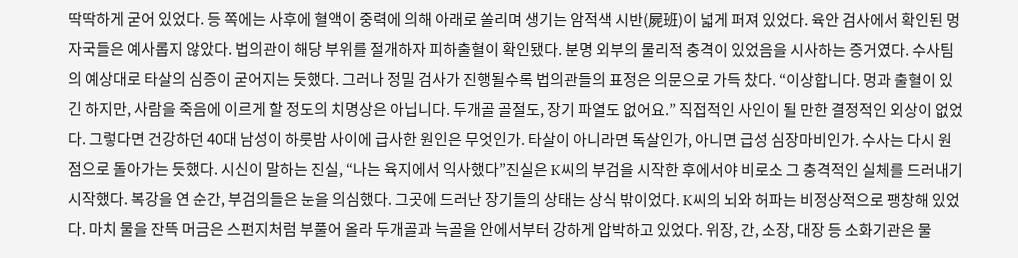딱딱하게 굳어 있었다. 등 쪽에는 사후에 혈액이 중력에 의해 아래로 쏠리며 생기는 암적색 시반(屍班)이 넓게 퍼져 있었다. 육안 검사에서 확인된 멍 자국들은 예사롭지 않았다. 법의관이 해당 부위를 절개하자 피하출혈이 확인됐다. 분명 외부의 물리적 충격이 있었음을 시사하는 증거였다. 수사팀의 예상대로 타살의 심증이 굳어지는 듯했다. 그러나 정밀 검사가 진행될수록 법의관들의 표정은 의문으로 가득 찼다. “이상합니다. 멍과 출혈이 있긴 하지만, 사람을 죽음에 이르게 할 정도의 치명상은 아닙니다. 두개골 골절도, 장기 파열도 없어요.” 직접적인 사인이 될 만한 결정적인 외상이 없었다. 그렇다면 건강하던 40대 남성이 하룻밤 사이에 급사한 원인은 무엇인가. 타살이 아니라면 독살인가, 아니면 급성 심장마비인가. 수사는 다시 원점으로 돌아가는 듯했다. 시신이 말하는 진실, “나는 육지에서 익사했다”진실은 K씨의 부검을 시작한 후에서야 비로소 그 충격적인 실체를 드러내기 시작했다. 복강을 연 순간, 부검의들은 눈을 의심했다. 그곳에 드러난 장기들의 상태는 상식 밖이었다. K씨의 뇌와 허파는 비정상적으로 팽창해 있었다. 마치 물을 잔뜩 머금은 스펀지처럼 부풀어 올라 두개골과 늑골을 안에서부터 강하게 압박하고 있었다. 위장, 간, 소장, 대장 등 소화기관은 물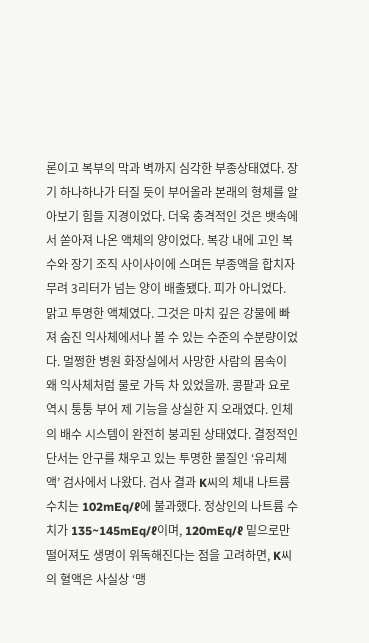론이고 복부의 막과 벽까지 심각한 부종상태였다. 장기 하나하나가 터질 듯이 부어올라 본래의 형체를 알아보기 힘들 지경이었다. 더욱 충격적인 것은 뱃속에서 쏟아져 나온 액체의 양이었다. 복강 내에 고인 복수와 장기 조직 사이사이에 스며든 부종액을 합치자 무려 3리터가 넘는 양이 배출됐다. 피가 아니었다. 맑고 투명한 액체였다. 그것은 마치 깊은 강물에 빠져 숨진 익사체에서나 볼 수 있는 수준의 수분량이었다. 멀쩡한 병원 화장실에서 사망한 사람의 몸속이 왜 익사체처럼 물로 가득 차 있었을까. 콩팥과 요로 역시 퉁퉁 부어 제 기능을 상실한 지 오래였다. 인체의 배수 시스템이 완전히 붕괴된 상태였다. 결정적인 단서는 안구를 채우고 있는 투명한 물질인 ‘유리체액’ 검사에서 나왔다. 검사 결과 K씨의 체내 나트륨 수치는 102mEq/ℓ에 불과했다. 정상인의 나트륨 수치가 135~145mEq/ℓ이며, 120mEq/ℓ 밑으로만 떨어져도 생명이 위독해진다는 점을 고려하면, K씨의 혈액은 사실상 ‘맹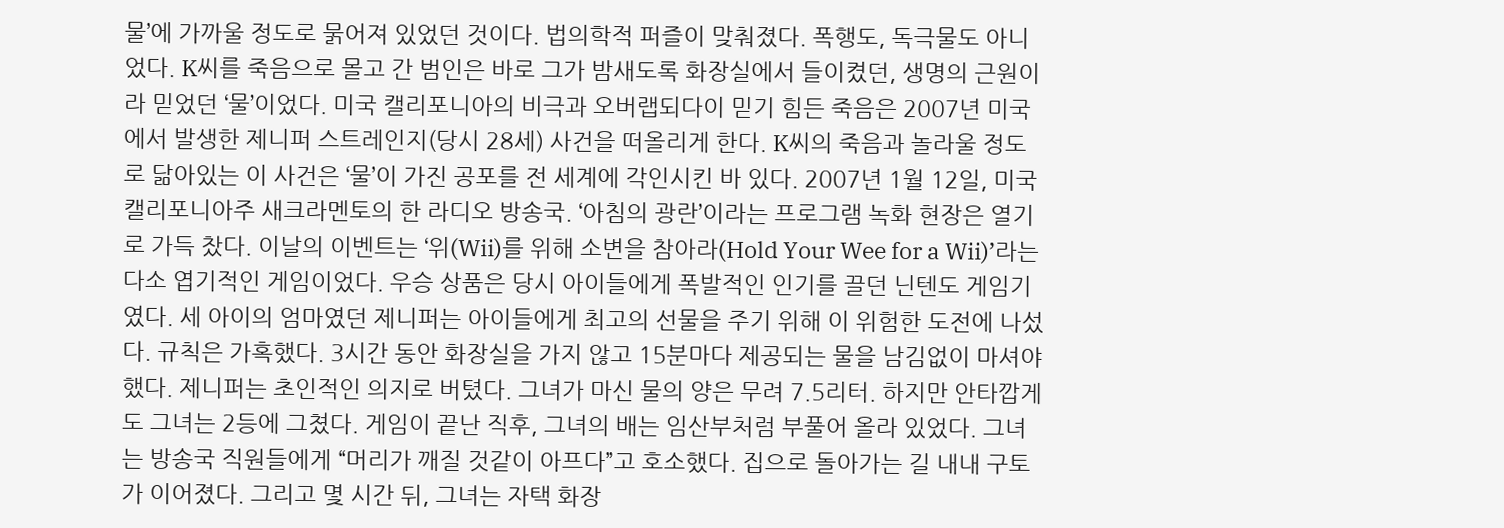물’에 가까울 정도로 묽어져 있었던 것이다. 법의학적 퍼즐이 맞춰졌다. 폭행도, 독극물도 아니었다. K씨를 죽음으로 몰고 간 범인은 바로 그가 밤새도록 화장실에서 들이켰던, 생명의 근원이라 믿었던 ‘물’이었다. 미국 캘리포니아의 비극과 오버랩되다이 믿기 힘든 죽음은 2007년 미국에서 발생한 제니퍼 스트레인지(당시 28세) 사건을 떠올리게 한다. K씨의 죽음과 놀라울 정도로 닮아있는 이 사건은 ‘물’이 가진 공포를 전 세계에 각인시킨 바 있다. 2007년 1월 12일, 미국 캘리포니아주 새크라멘토의 한 라디오 방송국. ‘아침의 광란’이라는 프로그램 녹화 현장은 열기로 가득 찼다. 이날의 이벤트는 ‘위(Wii)를 위해 소변을 참아라(Hold Your Wee for a Wii)’라는 다소 엽기적인 게임이었다. 우승 상품은 당시 아이들에게 폭발적인 인기를 끌던 닌텐도 게임기였다. 세 아이의 엄마였던 제니퍼는 아이들에게 최고의 선물을 주기 위해 이 위험한 도전에 나섰다. 규칙은 가혹했다. 3시간 동안 화장실을 가지 않고 15분마다 제공되는 물을 남김없이 마셔야 했다. 제니퍼는 초인적인 의지로 버텼다. 그녀가 마신 물의 양은 무려 7.5리터. 하지만 안타깝게도 그녀는 2등에 그쳤다. 게임이 끝난 직후, 그녀의 배는 임산부처럼 부풀어 올라 있었다. 그녀는 방송국 직원들에게 “머리가 깨질 것같이 아프다”고 호소했다. 집으로 돌아가는 길 내내 구토가 이어졌다. 그리고 몇 시간 뒤, 그녀는 자택 화장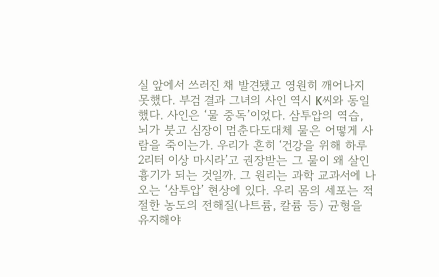실 앞에서 쓰러진 채 발견됐고 영원히 깨어나지 못했다. 부검 결과 그녀의 사인 역시 K씨와 동일했다. 사인은 ‘물 중독’이었다. 삼투압의 역습, 뇌가 붓고 심장이 멈춘다도대체 물은 어떻게 사람을 죽이는가. 우리가 흔히 ‘건강을 위해 하루 2리터 이상 마시라’고 권장받는 그 물이 왜 살인 흉기가 되는 것일까. 그 원리는 과학 교과서에 나오는 ‘삼투압’ 현상에 있다. 우리 몸의 세포는 적절한 농도의 전해질(나트륨, 칼륨 등) 균형을 유지해야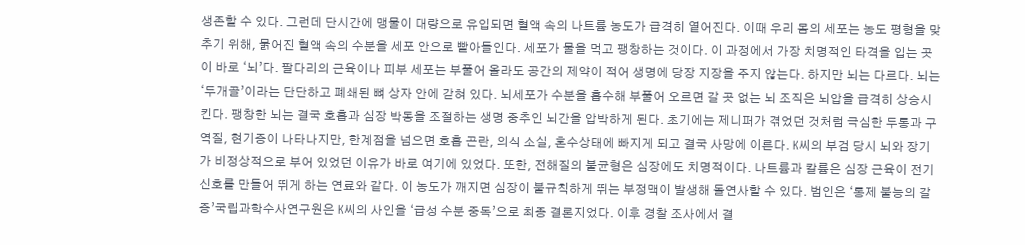생존할 수 있다. 그런데 단시간에 맹물이 대량으로 유입되면 혈액 속의 나트륨 농도가 급격히 옅어진다. 이때 우리 몸의 세포는 농도 평형을 맞추기 위해, 묽어진 혈액 속의 수분을 세포 안으로 빨아들인다. 세포가 물을 먹고 팽창하는 것이다. 이 과정에서 가장 치명적인 타격을 입는 곳이 바로 ‘뇌’다. 팔다리의 근육이나 피부 세포는 부풀어 올라도 공간의 제약이 적어 생명에 당장 지장을 주지 않는다. 하지만 뇌는 다르다. 뇌는 ‘두개골’이라는 단단하고 폐쇄된 뼈 상자 안에 갇혀 있다. 뇌세포가 수분을 흡수해 부풀어 오르면 갈 곳 없는 뇌 조직은 뇌압을 급격히 상승시킨다. 팽창한 뇌는 결국 호흡과 심장 박동을 조절하는 생명 중추인 뇌간을 압박하게 된다. 초기에는 제니퍼가 겪었던 것처럼 극심한 두통과 구역질, 현기증이 나타나지만, 한계점을 넘으면 호흡 곤란, 의식 소실, 혼수상태에 빠지게 되고 결국 사망에 이른다. K씨의 부검 당시 뇌와 장기가 비정상적으로 부어 있었던 이유가 바로 여기에 있었다. 또한, 전해질의 불균형은 심장에도 치명적이다. 나트륨과 칼륨은 심장 근육이 전기 신호를 만들어 뛰게 하는 연료와 같다. 이 농도가 깨지면 심장이 불규칙하게 뛰는 부정맥이 발생해 돌연사할 수 있다. 범인은 ‘통제 불능의 갈증’국립과학수사연구원은 K씨의 사인을 ‘급성 수분 중독’으로 최종 결론지었다. 이후 경찰 조사에서 결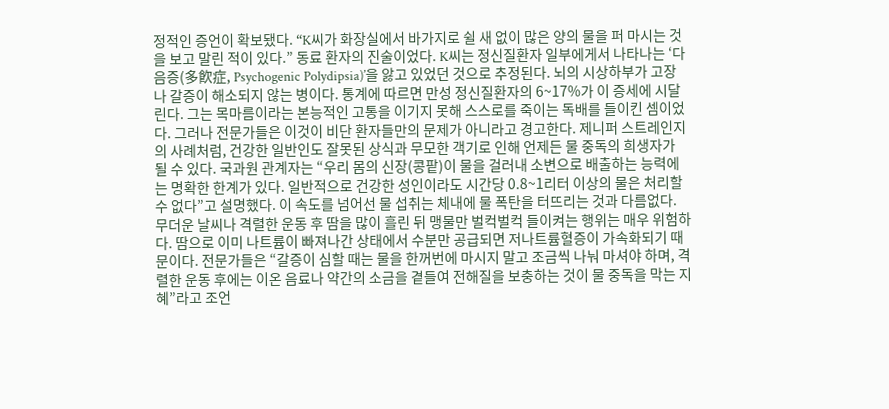정적인 증언이 확보됐다. “K씨가 화장실에서 바가지로 쉴 새 없이 많은 양의 물을 퍼 마시는 것을 보고 말린 적이 있다.” 동료 환자의 진술이었다. K씨는 정신질환자 일부에게서 나타나는 ‘다음증(多飮症, Psychogenic Polydipsia)’을 앓고 있었던 것으로 추정된다. 뇌의 시상하부가 고장 나 갈증이 해소되지 않는 병이다. 통계에 따르면 만성 정신질환자의 6~17%가 이 증세에 시달린다. 그는 목마름이라는 본능적인 고통을 이기지 못해 스스로를 죽이는 독배를 들이킨 셈이었다. 그러나 전문가들은 이것이 비단 환자들만의 문제가 아니라고 경고한다. 제니퍼 스트레인지의 사례처럼, 건강한 일반인도 잘못된 상식과 무모한 객기로 인해 언제든 물 중독의 희생자가 될 수 있다. 국과원 관계자는 “우리 몸의 신장(콩팥)이 물을 걸러내 소변으로 배출하는 능력에는 명확한 한계가 있다. 일반적으로 건강한 성인이라도 시간당 0.8~1리터 이상의 물은 처리할 수 없다”고 설명했다. 이 속도를 넘어선 물 섭취는 체내에 물 폭탄을 터뜨리는 것과 다름없다. 무더운 날씨나 격렬한 운동 후 땀을 많이 흘린 뒤 맹물만 벌컥벌컥 들이켜는 행위는 매우 위험하다. 땀으로 이미 나트륨이 빠져나간 상태에서 수분만 공급되면 저나트륨혈증이 가속화되기 때문이다. 전문가들은 “갈증이 심할 때는 물을 한꺼번에 마시지 말고 조금씩 나눠 마셔야 하며, 격렬한 운동 후에는 이온 음료나 약간의 소금을 곁들여 전해질을 보충하는 것이 물 중독을 막는 지혜”라고 조언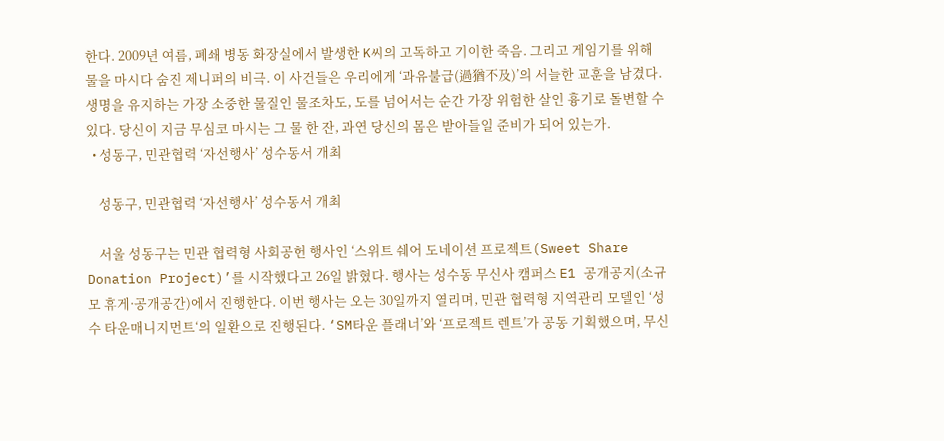한다. 2009년 여름, 폐쇄 병동 화장실에서 발생한 K씨의 고독하고 기이한 죽음. 그리고 게임기를 위해 물을 마시다 숨진 제니퍼의 비극. 이 사건들은 우리에게 ‘과유불급(過猶不及)’의 서늘한 교훈을 남겼다. 생명을 유지하는 가장 소중한 물질인 물조차도, 도를 넘어서는 순간 가장 위험한 살인 흉기로 돌변할 수 있다. 당신이 지금 무심코 마시는 그 물 한 잔, 과연 당신의 몸은 받아들일 준비가 되어 있는가.
  • 성동구, 민관협력 ‘자선행사’ 성수동서 개최

    성동구, 민관협력 ‘자선행사’ 성수동서 개최

    서울 성동구는 민관 협력형 사회공헌 행사인 ‘스위트 쉐어 도네이션 프로젝트(Sweet Share Donation Project)’를 시작했다고 26일 밝혔다. 행사는 성수동 무신사 캠퍼스 E1 공개공지(소규모 휴게·공개공간)에서 진행한다. 이번 행사는 오는 30일까지 열리며, 민관 협력형 지역관리 모델인 ‘성수 타운매니지먼트‘의 일환으로 진행된다. ‘SM타운 플래너’와 ‘프로젝트 렌트’가 공동 기획했으며, 무신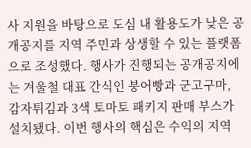사 지원을 바탕으로 도심 내 활용도가 낮은 공개공지를 지역 주민과 상생할 수 있는 플랫폼으로 조성했다. 행사가 진행되는 공개공지에는 겨울철 대표 간식인 붕어빵과 군고구마, 감자튀김과 3색 토마토 패키지 판매 부스가 설치됐다. 이번 행사의 핵심은 수익의 지역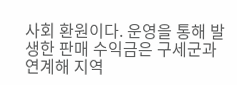사회 환원이다. 운영을 통해 발생한 판매 수익금은 구세군과 연계해 지역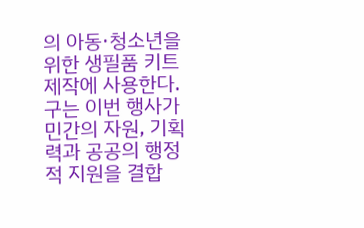의 아동·청소년을 위한 생필품 키트 제작에 사용한다. 구는 이번 행사가 민간의 자원, 기획력과 공공의 행정적 지원을 결합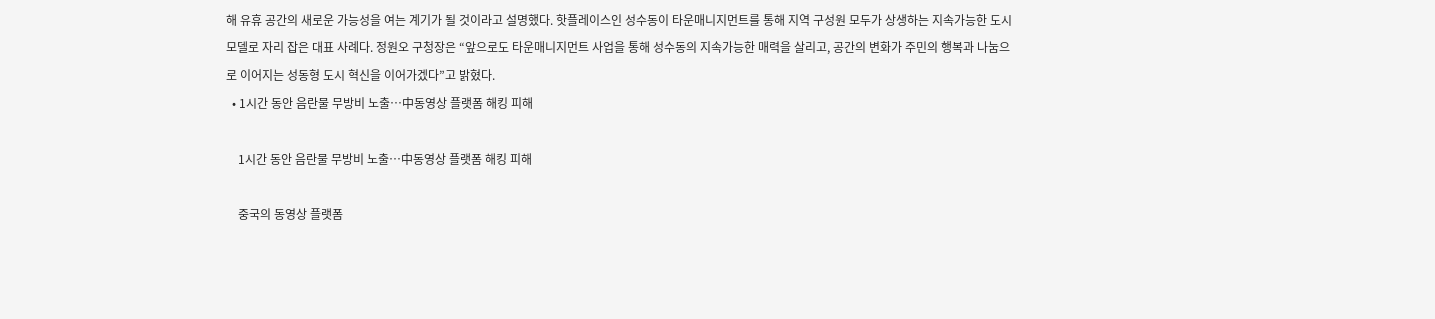해 유휴 공간의 새로운 가능성을 여는 계기가 될 것이라고 설명했다. 핫플레이스인 성수동이 타운매니지먼트를 통해 지역 구성원 모두가 상생하는 지속가능한 도시 모델로 자리 잡은 대표 사례다. 정원오 구청장은 “앞으로도 타운매니지먼트 사업을 통해 성수동의 지속가능한 매력을 살리고, 공간의 변화가 주민의 행복과 나눔으로 이어지는 성동형 도시 혁신을 이어가겠다”고 밝혔다.
  • 1시간 동안 음란물 무방비 노출…中동영상 플랫폼 해킹 피해

    1시간 동안 음란물 무방비 노출…中동영상 플랫폼 해킹 피해

    중국의 동영상 플랫폼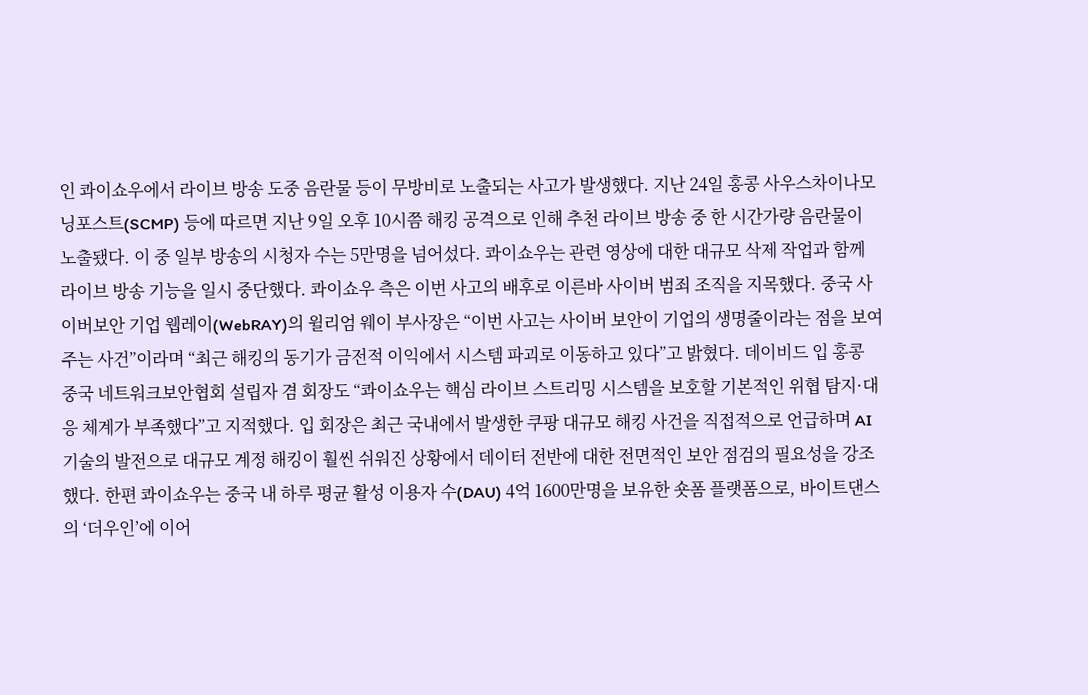인 콰이쇼우에서 라이브 방송 도중 음란물 등이 무방비로 노출되는 사고가 발생했다. 지난 24일 홍콩 사우스차이나모닝포스트(SCMP) 등에 따르면 지난 9일 오후 10시쯤 해킹 공격으로 인해 추천 라이브 방송 중 한 시간가량 음란물이 노출됐다. 이 중 일부 방송의 시청자 수는 5만명을 넘어섰다. 콰이쇼우는 관련 영상에 대한 대규모 삭제 작업과 함께 라이브 방송 기능을 일시 중단했다. 콰이쇼우 측은 이번 사고의 배후로 이른바 사이버 범죄 조직을 지목했다. 중국 사이버보안 기업 웹레이(WebRAY)의 윌리엄 웨이 부사장은 “이번 사고는 사이버 보안이 기업의 생명줄이라는 점을 보여주는 사건”이라며 “최근 해킹의 동기가 금전적 이익에서 시스템 파괴로 이동하고 있다”고 밝혔다. 데이비드 입 홍콩 중국 네트워크보안협회 설립자 겸 회장도 “콰이쇼우는 핵심 라이브 스트리밍 시스템을 보호할 기본적인 위협 탐지·대응 체계가 부족했다”고 지적했다. 입 회장은 최근 국내에서 발생한 쿠팡 대규모 해킹 사건을 직접적으로 언급하며 AI 기술의 발전으로 대규모 계정 해킹이 훨씬 쉬워진 상황에서 데이터 전반에 대한 전면적인 보안 점검의 필요성을 강조했다. 한편 콰이쇼우는 중국 내 하루 평균 활성 이용자 수(DAU) 4억 1600만명을 보유한 숏폼 플랫폼으로, 바이트댄스의 ‘더우인’에 이어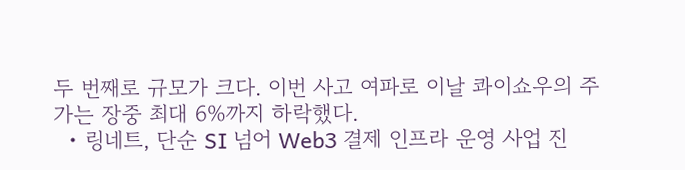두 번째로 규모가 크다. 이번 사고 여파로 이날 콰이쇼우의 주가는 장중 최대 6%까지 하락했다.
  • 링네트, 단순 SI 넘어 Web3 결제 인프라 운영 사업 진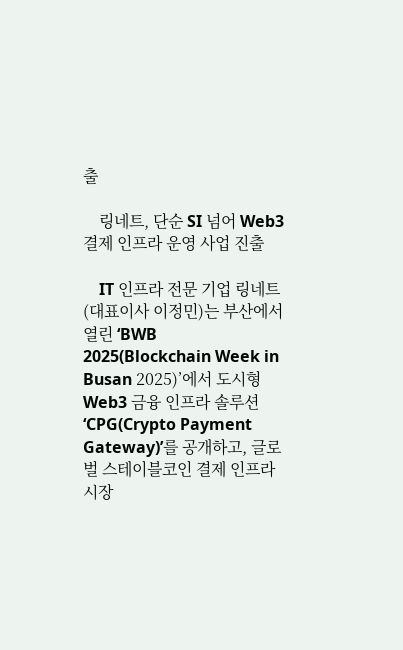출

    링네트, 단순 SI 넘어 Web3 결제 인프라 운영 사업 진출

    IT 인프라 전문 기업 링네트(대표이사 이정민)는 부산에서 열린 ‘BWB 2025(Blockchain Week in Busan 2025)’에서 도시형 Web3 금융 인프라 솔루션 ‘CPG(Crypto Payment Gateway)’를 공개하고, 글로벌 스테이블코인 결제 인프라 시장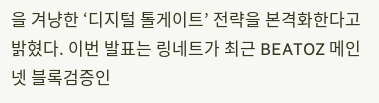을 겨냥한 ‘디지털 톨게이트’ 전략을 본격화한다고 밝혔다. 이번 발표는 링네트가 최근 BEATOZ 메인넷 블록검증인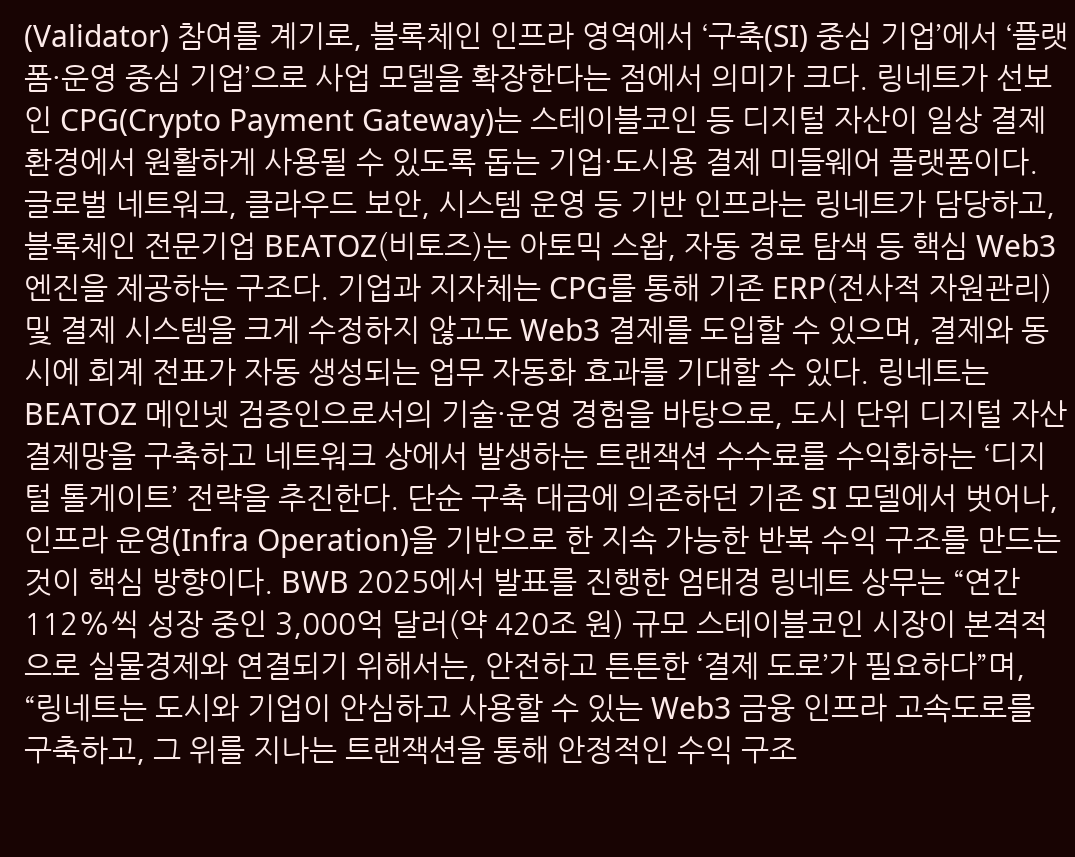(Validator) 참여를 계기로, 블록체인 인프라 영역에서 ‘구축(SI) 중심 기업’에서 ‘플랫폼·운영 중심 기업’으로 사업 모델을 확장한다는 점에서 의미가 크다. 링네트가 선보인 CPG(Crypto Payment Gateway)는 스테이블코인 등 디지털 자산이 일상 결제 환경에서 원활하게 사용될 수 있도록 돕는 기업·도시용 결제 미들웨어 플랫폼이다. 글로벌 네트워크, 클라우드 보안, 시스템 운영 등 기반 인프라는 링네트가 담당하고, 블록체인 전문기업 BEATOZ(비토즈)는 아토믹 스왑, 자동 경로 탐색 등 핵심 Web3 엔진을 제공하는 구조다. 기업과 지자체는 CPG를 통해 기존 ERP(전사적 자원관리) 및 결제 시스템을 크게 수정하지 않고도 Web3 결제를 도입할 수 있으며, 결제와 동시에 회계 전표가 자동 생성되는 업무 자동화 효과를 기대할 수 있다. 링네트는 BEATOZ 메인넷 검증인으로서의 기술·운영 경험을 바탕으로, 도시 단위 디지털 자산 결제망을 구축하고 네트워크 상에서 발생하는 트랜잭션 수수료를 수익화하는 ‘디지털 톨게이트’ 전략을 추진한다. 단순 구축 대금에 의존하던 기존 SI 모델에서 벗어나, 인프라 운영(Infra Operation)을 기반으로 한 지속 가능한 반복 수익 구조를 만드는 것이 핵심 방향이다. BWB 2025에서 발표를 진행한 엄태경 링네트 상무는 “연간 112%씩 성장 중인 3,000억 달러(약 420조 원) 규모 스테이블코인 시장이 본격적으로 실물경제와 연결되기 위해서는, 안전하고 튼튼한 ‘결제 도로’가 필요하다”며, “링네트는 도시와 기업이 안심하고 사용할 수 있는 Web3 금융 인프라 고속도로를 구축하고, 그 위를 지나는 트랜잭션을 통해 안정적인 수익 구조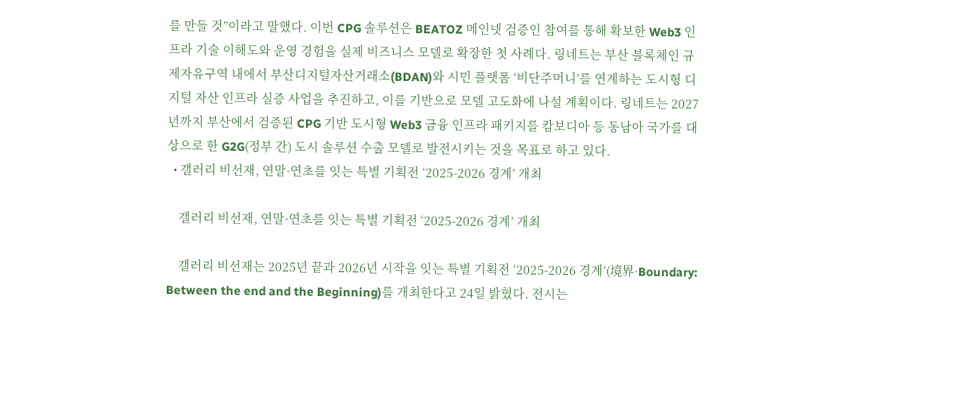를 만들 것”이라고 말했다. 이번 CPG 솔루션은 BEATOZ 메인넷 검증인 참여를 통해 확보한 Web3 인프라 기술 이해도와 운영 경험을 실제 비즈니스 모델로 확장한 첫 사례다. 링네트는 부산 블록체인 규제자유구역 내에서 부산디지털자산거래소(BDAN)와 시민 플랫폼 ‘비단주머니’를 연계하는 도시형 디지털 자산 인프라 실증 사업을 추진하고, 이를 기반으로 모델 고도화에 나설 계획이다. 링네트는 2027년까지 부산에서 검증된 CPG 기반 도시형 Web3 금융 인프라 패키지를 캄보디아 등 동남아 국가를 대상으로 한 G2G(정부 간) 도시 솔루션 수출 모델로 발전시키는 것을 목표로 하고 있다.
  • 갤러리 비선재, 연말·연초를 잇는 특별 기획전 ‘2025-2026 경계’ 개최

    갤러리 비선재, 연말·연초를 잇는 특별 기획전 ‘2025-2026 경계’ 개최

    갤러리 비선재는 2025년 끝과 2026년 시작을 잇는 특별 기획전 ‘2025-2026 경계’(境界·Boundary: Between the end and the Beginning)를 개최한다고 24일 밝혔다. 전시는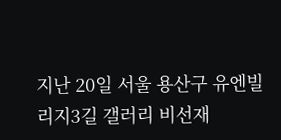지난 20일 서울 용산구 유엔빌리지3길 갤러리 비선재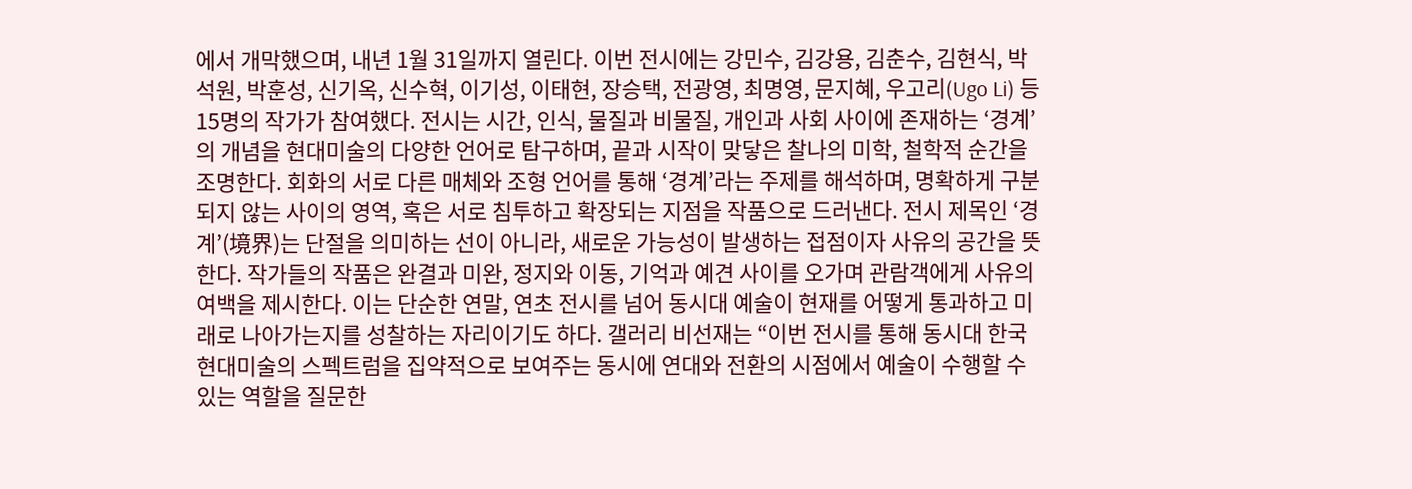에서 개막했으며, 내년 1월 31일까지 열린다. 이번 전시에는 강민수, 김강용, 김춘수, 김현식, 박석원, 박훈성, 신기옥, 신수혁, 이기성, 이태현, 장승택, 전광영, 최명영, 문지혜, 우고리(Ugo Li) 등 15명의 작가가 참여했다. 전시는 시간, 인식, 물질과 비물질, 개인과 사회 사이에 존재하는 ‘경계’의 개념을 현대미술의 다양한 언어로 탐구하며, 끝과 시작이 맞닿은 찰나의 미학, 철학적 순간을 조명한다. 회화의 서로 다른 매체와 조형 언어를 통해 ‘경계’라는 주제를 해석하며, 명확하게 구분되지 않는 사이의 영역, 혹은 서로 침투하고 확장되는 지점을 작품으로 드러낸다. 전시 제목인 ‘경계’(境界)는 단절을 의미하는 선이 아니라, 새로운 가능성이 발생하는 접점이자 사유의 공간을 뜻한다. 작가들의 작품은 완결과 미완, 정지와 이동, 기억과 예견 사이를 오가며 관람객에게 사유의 여백을 제시한다. 이는 단순한 연말, 연초 전시를 넘어 동시대 예술이 현재를 어떻게 통과하고 미래로 나아가는지를 성찰하는 자리이기도 하다. 갤러리 비선재는 “이번 전시를 통해 동시대 한국 현대미술의 스펙트럼을 집약적으로 보여주는 동시에 연대와 전환의 시점에서 예술이 수행할 수 있는 역할을 질문한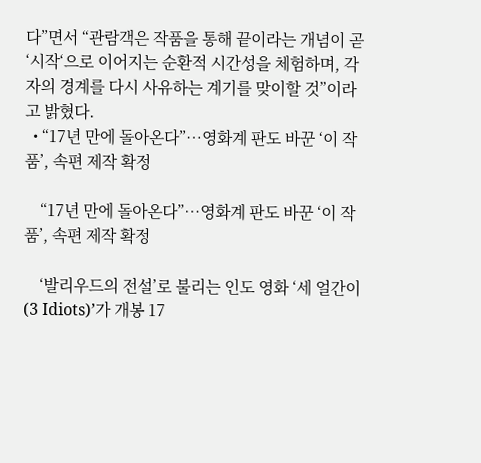다”면서 “관람객은 작품을 통해 끝이라는 개념이 곧 ‘시작‘으로 이어지는 순환적 시간성을 체험하며, 각자의 경계를 다시 사유하는 계기를 맞이할 것”이라고 밝혔다.
  • “17년 만에 돌아온다”…영화계 판도 바꾼 ‘이 작품’, 속편 제작 확정

    “17년 만에 돌아온다”…영화계 판도 바꾼 ‘이 작품’, 속편 제작 확정

    ‘발리우드의 전설’로 불리는 인도 영화 ‘세 얼간이(3 Idiots)’가 개봉 17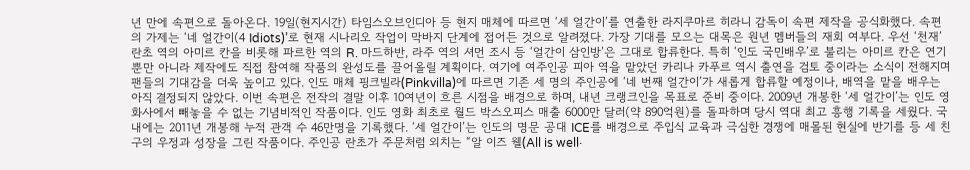년 만에 속편으로 돌아온다. 19일(현지시간) 타임스오브인디아 등 현지 매체에 따르면 ‘세 얼간이’를 연출한 라지쿠마르 히라니 감독이 속편 제작을 공식화했다. 속편의 가제는 ‘네 얼간이(4 Idiots)’로 현재 시나리오 작업이 막바지 단계에 접어든 것으로 알려졌다. 가장 기대를 모으는 대목은 원년 멤버들의 재회 여부다. 우선 ‘천재’ 란초 역의 아미르 칸을 비롯해 파르한 역의 R. 마드하반, 라주 역의 셔먼 조시 등 ‘얼간이 삼인방’은 그대로 합류한다. 특히 ‘인도 국민배우’로 불리는 아미르 칸은 연기뿐만 아니라 제작에도 직접 참여해 작품의 완성도를 끌어올릴 계획이다. 여기에 여주인공 피아 역을 맡았던 카리나 카푸르 역시 출연을 검토 중이라는 소식이 전해지며 팬들의 기대감을 더욱 높이고 있다. 인도 매체 핑크빌라(Pinkvilla)에 따르면 기존 세 명의 주인공에 ‘네 번째 얼간이’가 새롭게 합류할 예정이나, 배역을 맡을 배우는 아직 결정되지 않았다. 이번 속편은 전작의 결말 이후 10여년이 흐른 시점을 배경으로 하며, 내년 크랭크인을 목표로 준비 중이다. 2009년 개봉한 ‘세 얼간이’는 인도 영화사에서 빼놓을 수 없는 기념비적인 작품이다. 인도 영화 최초로 월드 박스오피스 매출 6000만 달러(약 890억원)를 돌파하며 당시 역대 최고 흥행 기록을 세웠다. 국내에는 2011년 개봉해 누적 관객 수 46만명을 기록했다. ‘세 얼간이’는 인도의 명문 공대 ICE를 배경으로 주입식 교육과 극심한 경쟁에 매몰된 현실에 반기를 등 세 친구의 우정과 성장을 그린 작품이다. 주인공 란초가 주문처럼 외치는 “알 이즈 웰(All is well·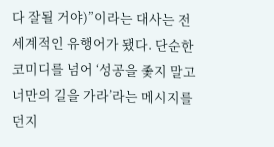다 잘될 거야)”이라는 대사는 전 세계적인 유행어가 됐다. 단순한 코미디를 넘어 ‘성공을 좇지 말고 너만의 길을 가라’라는 메시지를 던지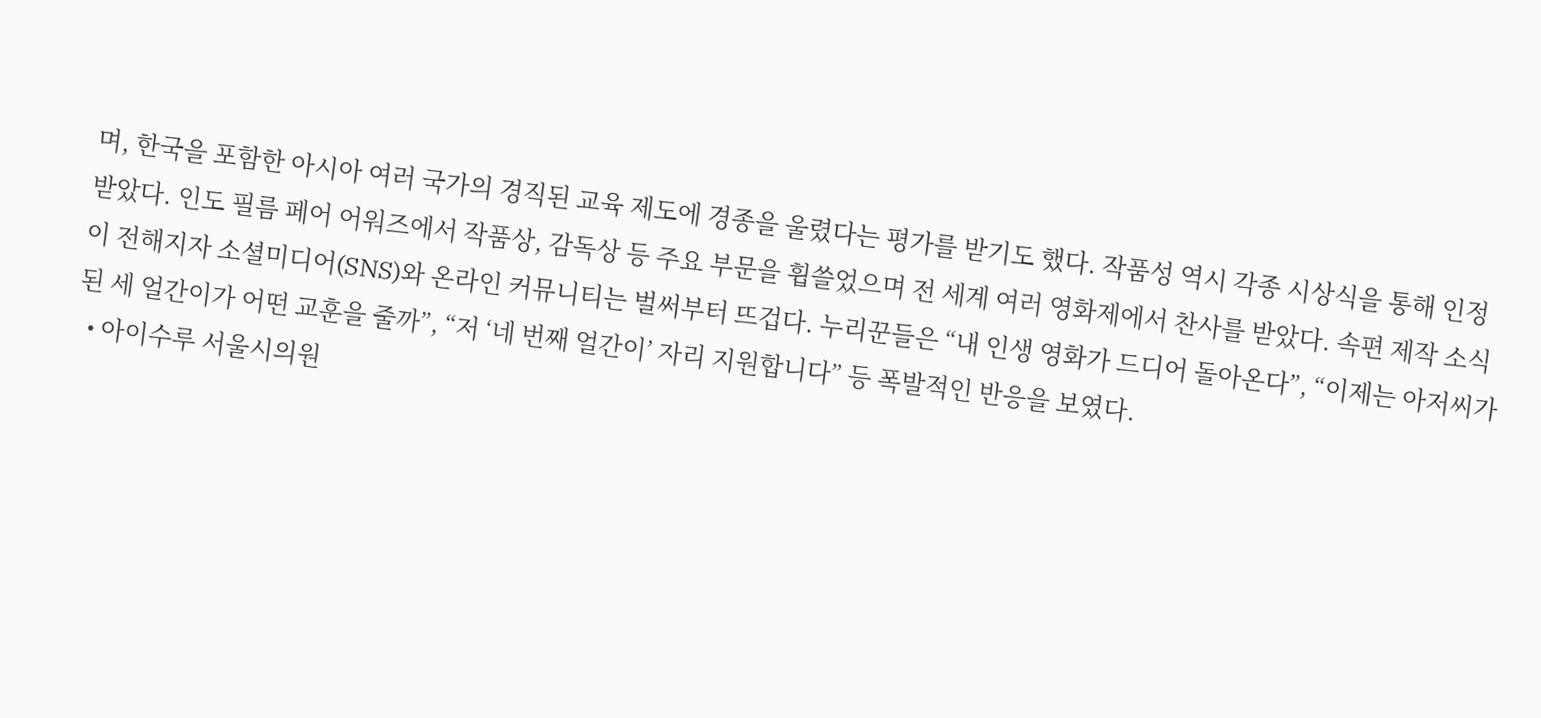며, 한국을 포함한 아시아 여러 국가의 경직된 교육 제도에 경종을 울렸다는 평가를 받기도 했다. 작품성 역시 각종 시상식을 통해 인정받았다. 인도 필름 페어 어워즈에서 작품상, 감독상 등 주요 부문을 휩쓸었으며 전 세계 여러 영화제에서 찬사를 받았다. 속편 제작 소식이 전해지자 소셜미디어(SNS)와 온라인 커뮤니티는 벌써부터 뜨겁다. 누리꾼들은 “내 인생 영화가 드디어 돌아온다”, “이제는 아저씨가 된 세 얼간이가 어떤 교훈을 줄까”, “저 ‘네 번째 얼간이’ 자리 지원합니다” 등 폭발적인 반응을 보였다.
  • 아이수루 서울시의원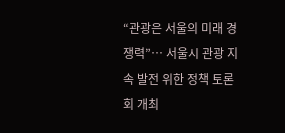“관광은 서울의 미래 경쟁력”… 서울시 관광 지속 발전 위한 정책 토론회 개최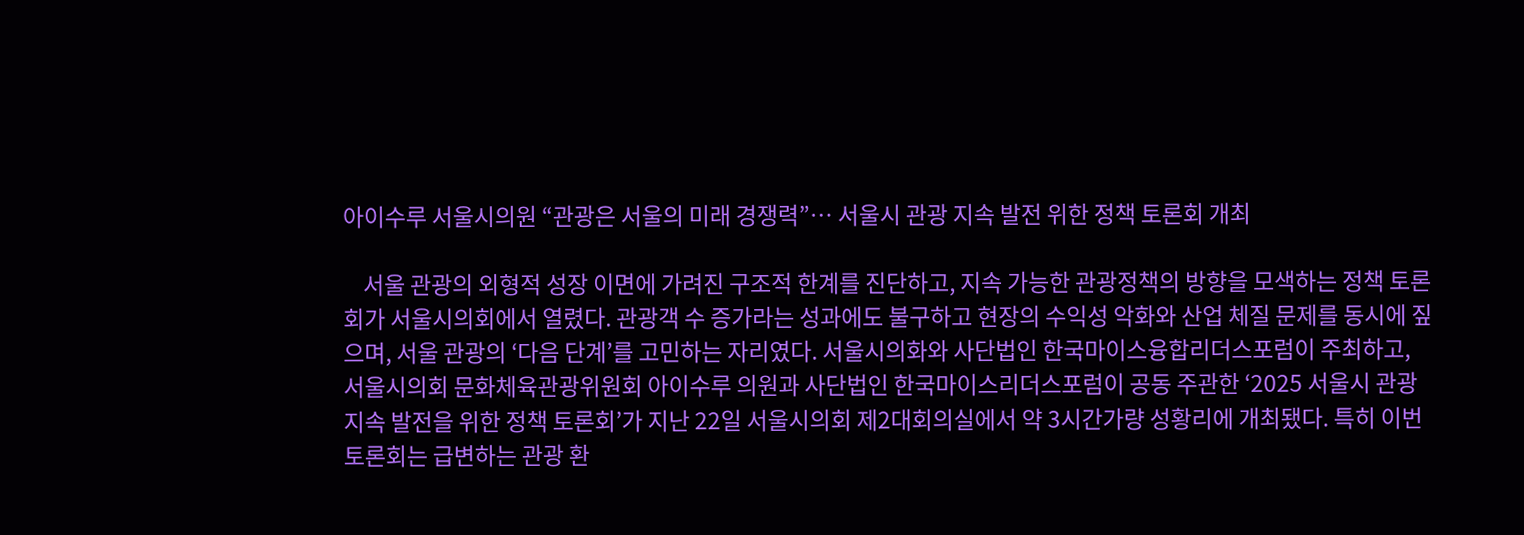아이수루 서울시의원 “관광은 서울의 미래 경쟁력”… 서울시 관광 지속 발전 위한 정책 토론회 개최

    서울 관광의 외형적 성장 이면에 가려진 구조적 한계를 진단하고, 지속 가능한 관광정책의 방향을 모색하는 정책 토론회가 서울시의회에서 열렸다. 관광객 수 증가라는 성과에도 불구하고 현장의 수익성 악화와 산업 체질 문제를 동시에 짚으며, 서울 관광의 ‘다음 단계’를 고민하는 자리였다. 서울시의화와 사단법인 한국마이스융합리더스포럼이 주최하고, 서울시의회 문화체육관광위원회 아이수루 의원과 사단법인 한국마이스리더스포럼이 공동 주관한 ‘2025 서울시 관광 지속 발전을 위한 정책 토론회’가 지난 22일 서울시의회 제2대회의실에서 약 3시간가량 성황리에 개최됐다. 특히 이번 토론회는 급변하는 관광 환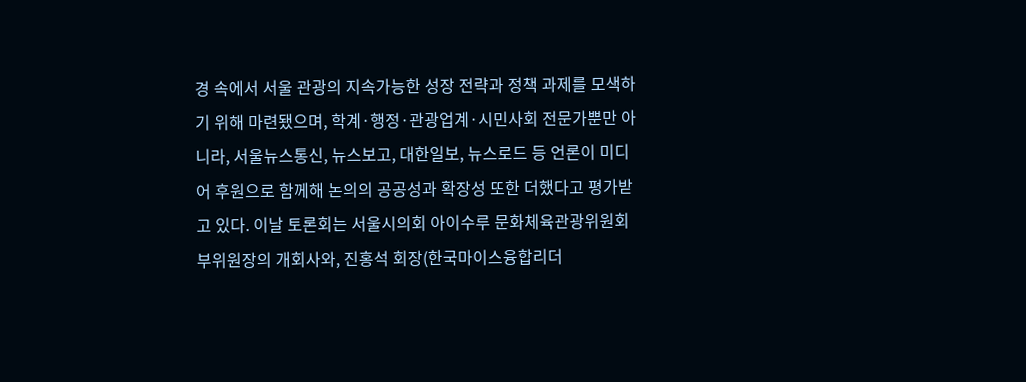경 속에서 서울 관광의 지속가능한 성장 전략과 정책 과제를 모색하기 위해 마련됐으며, 학계·행정·관광업계·시민사회 전문가뿐만 아니라, 서울뉴스통신, 뉴스보고, 대한일보, 뉴스로드 등 언론이 미디어 후원으로 함께해 논의의 공공성과 확장성 또한 더했다고 평가받고 있다. 이날 토론회는 서울시의회 아이수루 문화체육관광위원회 부위원장의 개회사와, 진홍석 회장(한국마이스융합리더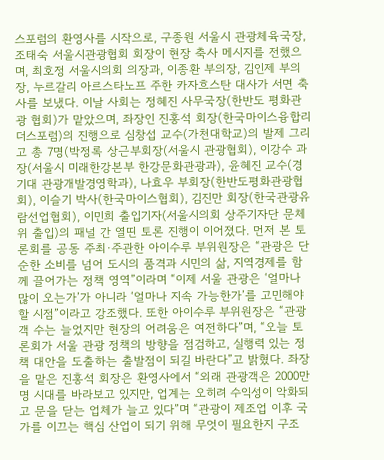스포럼의 환영사를 시작으로, 구종원 서울시 관광체육국장, 조태숙 서울시관광협회 회장이 현장 축사 메시지를 전했으며, 최호정 서울시의회 의장과, 이종환 부의장, 김인제 부의장, 누르갈리 아르스타노프 주한 카자흐스탄 대사가 서면 축사를 보냈다. 이날 사회는 정혜진 사무국장(한반도 평화관광 협회)가 맡았으며, 좌장인 진홍석 회장(한국마이스융합리더스포럼)의 진행으로 심창섭 교수(가천대학교)의 발제 그리고 총 7명(박정록 상근부회장(서울시 관광협회), 이강수 과장(서울시 미래한강본부 한강문화관광과), 윤혜진 교수(경기대 관광개발경영학과), 나효우 부회장(한반도평화관광협회), 이슬기 박사(한국마이스협회), 김진만 회장(한국관광유람선업협회), 이민희 출입기자(서울시의회 상주기자단 문체위 출입)의 패널 간 열띤 토론 진행이 이어졌다. 먼저 본 토론회를 공동 주최·주관한 아이수루 부위원장은 “관광은 단순한 소비를 넘어 도시의 품격과 시민의 삶, 지역경제를 함께 끌어가는 정책 영역”이라며 “이제 서울 관광은 ‘얼마나 많이 오는가’가 아니라 ‘얼마나 지속 가능한가’를 고민해야 할 시점”이라고 강조했다. 또한 아이수루 부위원장은 “관광객 수는 늘었지만 현장의 어려움은 여전하다”며, “오늘 토론회가 서울 관광 정책의 방향을 점검하고, 실행력 있는 정책 대안을 도출하는 출발점이 되길 바란다”고 밝혔다. 좌장을 맡은 진홍석 회장은 환영사에서 “외래 관광객은 2000만명 시대를 바라보고 있지만, 업계는 오히려 수익성이 악화되고 문을 닫는 업체가 늘고 있다”며 “관광이 제조업 이후 국가를 이끄는 핵심 산업이 되기 위해 무엇이 필요한지 구조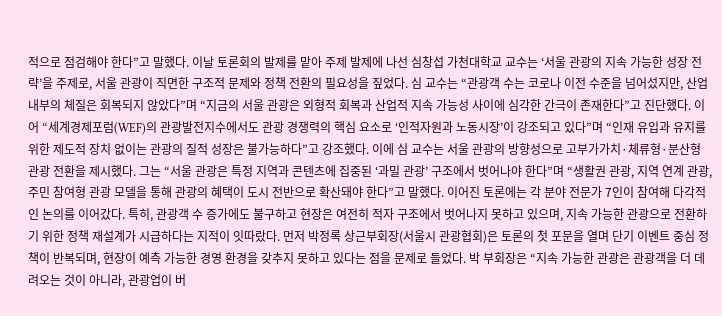적으로 점검해야 한다”고 말했다. 이날 토론회의 발제를 맡아 주제 발제에 나선 심창섭 가천대학교 교수는 ‘서울 관광의 지속 가능한 성장 전략’을 주제로, 서울 관광이 직면한 구조적 문제와 정책 전환의 필요성을 짚었다. 심 교수는 “관광객 수는 코로나 이전 수준을 넘어섰지만, 산업 내부의 체질은 회복되지 않았다”며 “지금의 서울 관광은 외형적 회복과 산업적 지속 가능성 사이에 심각한 간극이 존재한다”고 진단했다. 이어 “세계경제포럼(WEF)의 관광발전지수에서도 관광 경쟁력의 핵심 요소로 ‘인적자원과 노동시장’이 강조되고 있다”며 “인재 유입과 유지를 위한 제도적 장치 없이는 관광의 질적 성장은 불가능하다”고 강조했다. 이에 심 교수는 서울 관광의 방향성으로 고부가가치·체류형·분산형 관광 전환을 제시했다. 그는 “서울 관광은 특정 지역과 콘텐츠에 집중된 ‘과밀 관광’ 구조에서 벗어나야 한다”며 “생활권 관광, 지역 연계 관광, 주민 참여형 관광 모델을 통해 관광의 혜택이 도시 전반으로 확산돼야 한다”고 말했다. 이어진 토론에는 각 분야 전문가 7인이 참여해 다각적인 논의를 이어갔다. 특히, 관광객 수 증가에도 불구하고 현장은 여전히 적자 구조에서 벗어나지 못하고 있으며, 지속 가능한 관광으로 전환하기 위한 정책 재설계가 시급하다는 지적이 잇따랐다. 먼저 박정록 상근부회장(서울시 관광협회)은 토론의 첫 포문을 열며 단기 이벤트 중심 정책이 반복되며, 현장이 예측 가능한 경영 환경을 갖추지 못하고 있다는 점을 문제로 들었다. 박 부회장은 “지속 가능한 관광은 관광객을 더 데려오는 것이 아니라, 관광업이 버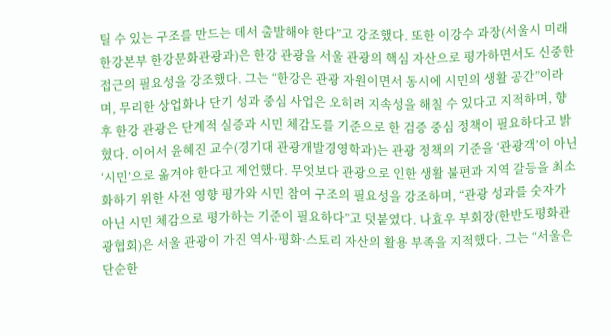틸 수 있는 구조를 만드는 데서 출발해야 한다”고 강조했다. 또한 이강수 과장(서울시 미래한강본부 한강문화관광과)은 한강 관광을 서울 관광의 핵심 자산으로 평가하면서도 신중한 접근의 필요성을 강조했다. 그는 “한강은 관광 자원이면서 동시에 시민의 생활 공간”이라며, 무리한 상업화나 단기 성과 중심 사업은 오히려 지속성을 해칠 수 있다고 지적하며, 향후 한강 관광은 단계적 실증과 시민 체감도를 기준으로 한 검증 중심 정책이 필요하다고 밝혔다. 이어서 윤혜진 교수(경기대 관광개발경영학과)는 관광 정책의 기준을 ‘관광객’이 아닌 ‘시민’으로 옮겨야 한다고 제언했다. 무엇보다 관광으로 인한 생활 불편과 지역 갈등을 최소화하기 위한 사전 영향 평가와 시민 참여 구조의 필요성을 강조하며, “관광 성과를 숫자가 아닌 시민 체감으로 평가하는 기준이 필요하다”고 덧붙였다. 나효우 부회장(한반도평화관광협회)은 서울 관광이 가진 역사·평화·스토리 자산의 활용 부족을 지적했다. 그는 “서울은 단순한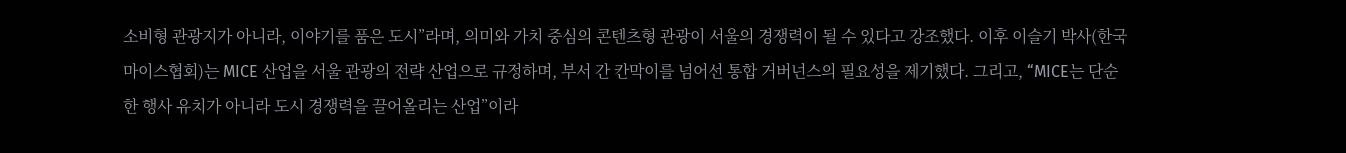소비형 관광지가 아니라, 이야기를 품은 도시”라며, 의미와 가치 중심의 콘텐츠형 관광이 서울의 경쟁력이 될 수 있다고 강조했다. 이후 이슬기 박사(한국마이스협회)는 MICE 산업을 서울 관광의 전략 산업으로 규정하며, 부서 간 칸막이를 넘어선 통합 거버넌스의 필요성을 제기했다. 그리고, “MICE는 단순한 행사 유치가 아니라 도시 경쟁력을 끌어올리는 산업”이라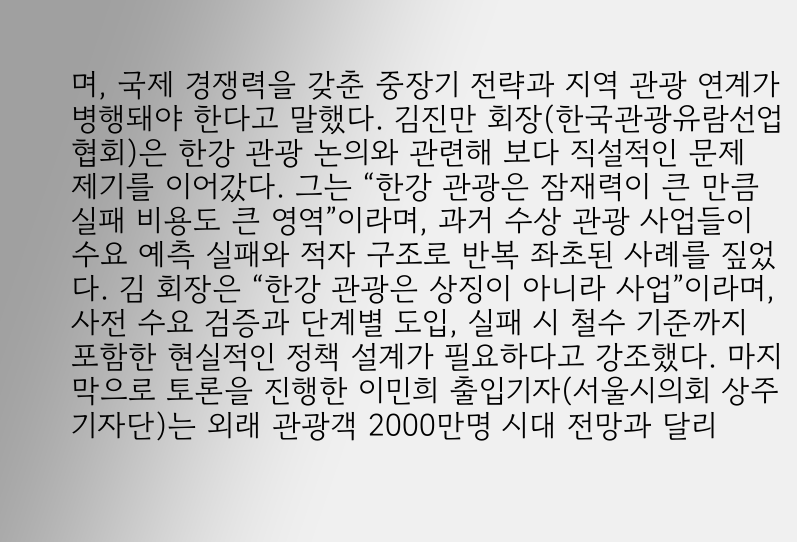며, 국제 경쟁력을 갖춘 중장기 전략과 지역 관광 연계가 병행돼야 한다고 말했다. 김진만 회장(한국관광유람선업협회)은 한강 관광 논의와 관련해 보다 직설적인 문제 제기를 이어갔다. 그는 “한강 관광은 잠재력이 큰 만큼 실패 비용도 큰 영역”이라며, 과거 수상 관광 사업들이 수요 예측 실패와 적자 구조로 반복 좌초된 사례를 짚었다. 김 회장은 “한강 관광은 상징이 아니라 사업”이라며, 사전 수요 검증과 단계별 도입, 실패 시 철수 기준까지 포함한 현실적인 정책 설계가 필요하다고 강조했다. 마지막으로 토론을 진행한 이민희 출입기자(서울시의회 상주기자단)는 외래 관광객 2000만명 시대 전망과 달리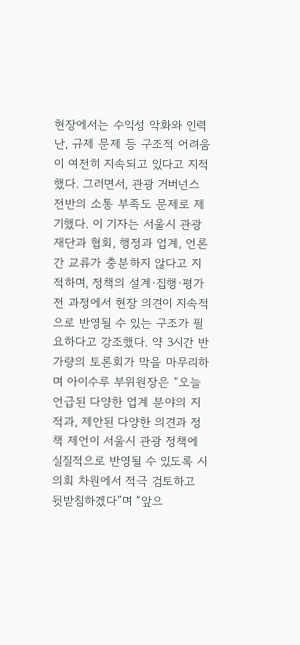현장에서는 수익성 악화와 인력난, 규제 문제 등 구조적 어려움이 여전히 지속되고 있다고 지적했다. 그러면서, 관광 거버넌스 전반의 소통 부족도 문제로 제기했다. 이 기자는 서울시 관광재단과 협회, 행정과 업계, 언론 간 교류가 충분하지 않다고 지적하며, 정책의 설계·집행·평가 전 과정에서 현장 의견이 지속적으로 반영될 수 있는 구조가 필요하다고 강조했다. 약 3시간 반가량의 토론회가 막을 마무리하며 아이수루 부위원장은 “오늘 언급된 다양한 업계 분야의 지적과, 제안된 다양한 의견과 정책 제언이 서울시 관광 정책에 실질적으로 반영될 수 있도록 시의회 차원에서 적극 검토하고 뒷받침하겠다”며 “앞으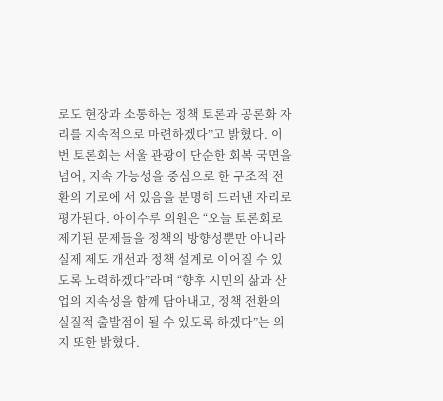로도 현장과 소통하는 정책 토론과 공론화 자리를 지속적으로 마련하겠다”고 밝혔다. 이번 토론회는 서울 관광이 단순한 회복 국면을 넘어, 지속 가능성을 중심으로 한 구조적 전환의 기로에 서 있음을 분명히 드러낸 자리로 평가된다. 아이수루 의원은 “오늘 토론회로 제기된 문제들을 정책의 방향성뿐만 아니라 실제 제도 개선과 정책 설계로 이어질 수 있도록 노력하겠다”라며 “향후 시민의 삶과 산업의 지속성을 함께 담아내고, 정책 전환의 실질적 출발점이 될 수 있도록 하겠다”는 의지 또한 밝혔다.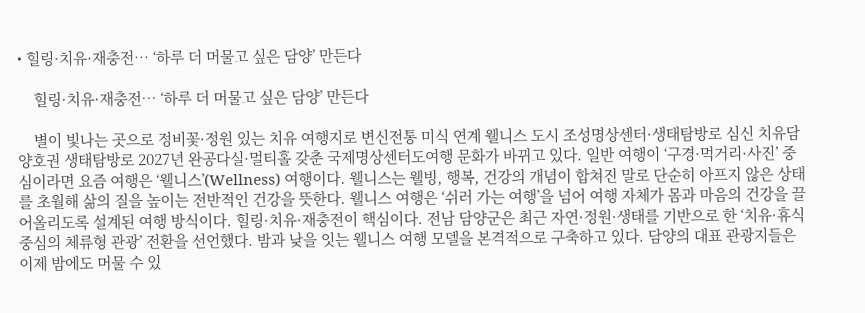• 힐링·치유·재충전… ‘하루 더 머물고 싶은 담양’ 만든다

    힐링·치유·재충전… ‘하루 더 머물고 싶은 담양’ 만든다

    별이 빛나는 곳으로 정비꽃·정원 있는 치유 여행지로 변신전통 미식 연계 웰니스 도시 조성명상센터·생태탐방로 심신 치유담양호권 생태탐방로 2027년 완공다실·멀티홀 갖춘 국제명상센터도여행 문화가 바뀌고 있다. 일반 여행이 ‘구경·먹거리·사진’ 중심이라면 요즘 여행은 ‘웰니스’(Wellness) 여행이다. 웰니스는 웰빙, 행복, 건강의 개념이 합쳐진 말로 단순히 아프지 않은 상태를 초월해 삶의 질을 높이는 전반적인 건강을 뜻한다. 웰니스 여행은 ‘쉬러 가는 여행’을 넘어 여행 자체가 몸과 마음의 건강을 끌어올리도록 설계된 여행 방식이다. 힐링·치유·재충전이 핵심이다. 전남 담양군은 최근 자연·정원·생태를 기반으로 한 ‘치유·휴식 중심의 체류형 관광’ 전환을 선언했다. 밤과 낮을 잇는 웰니스 여행 모델을 본격적으로 구축하고 있다. 담양의 대표 관광지들은 이제 밤에도 머물 수 있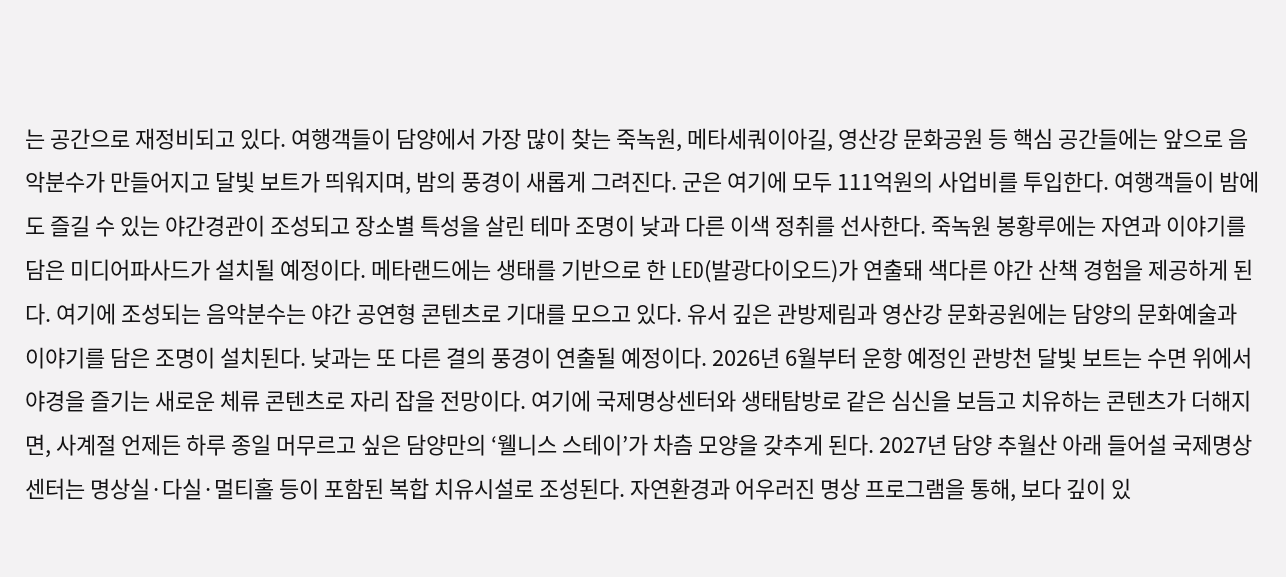는 공간으로 재정비되고 있다. 여행객들이 담양에서 가장 많이 찾는 죽녹원, 메타세쿼이아길, 영산강 문화공원 등 핵심 공간들에는 앞으로 음악분수가 만들어지고 달빛 보트가 띄워지며, 밤의 풍경이 새롭게 그려진다. 군은 여기에 모두 111억원의 사업비를 투입한다. 여행객들이 밤에도 즐길 수 있는 야간경관이 조성되고 장소별 특성을 살린 테마 조명이 낮과 다른 이색 정취를 선사한다. 죽녹원 봉황루에는 자연과 이야기를 담은 미디어파사드가 설치될 예정이다. 메타랜드에는 생태를 기반으로 한 LED(발광다이오드)가 연출돼 색다른 야간 산책 경험을 제공하게 된다. 여기에 조성되는 음악분수는 야간 공연형 콘텐츠로 기대를 모으고 있다. 유서 깊은 관방제림과 영산강 문화공원에는 담양의 문화예술과 이야기를 담은 조명이 설치된다. 낮과는 또 다른 결의 풍경이 연출될 예정이다. 2026년 6월부터 운항 예정인 관방천 달빛 보트는 수면 위에서 야경을 즐기는 새로운 체류 콘텐츠로 자리 잡을 전망이다. 여기에 국제명상센터와 생태탐방로 같은 심신을 보듬고 치유하는 콘텐츠가 더해지면, 사계절 언제든 하루 종일 머무르고 싶은 담양만의 ‘웰니스 스테이’가 차츰 모양을 갖추게 된다. 2027년 담양 추월산 아래 들어설 국제명상센터는 명상실·다실·멀티홀 등이 포함된 복합 치유시설로 조성된다. 자연환경과 어우러진 명상 프로그램을 통해, 보다 깊이 있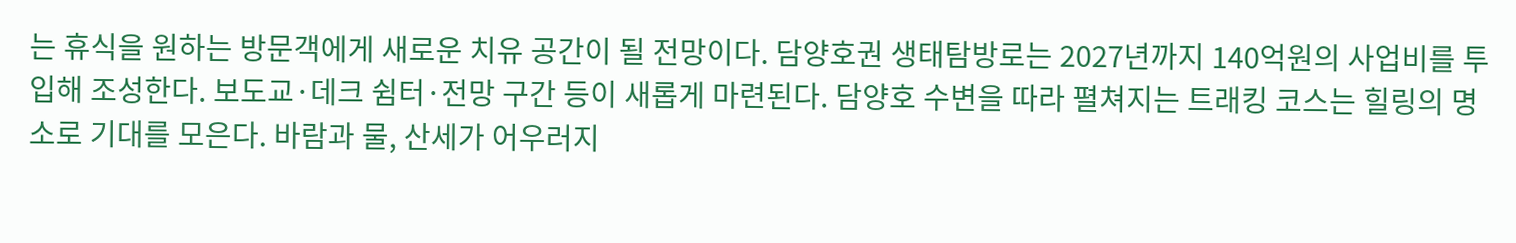는 휴식을 원하는 방문객에게 새로운 치유 공간이 될 전망이다. 담양호권 생태탐방로는 2027년까지 140억원의 사업비를 투입해 조성한다. 보도교·데크 쉼터·전망 구간 등이 새롭게 마련된다. 담양호 수변을 따라 펼쳐지는 트래킹 코스는 힐링의 명소로 기대를 모은다. 바람과 물, 산세가 어우러지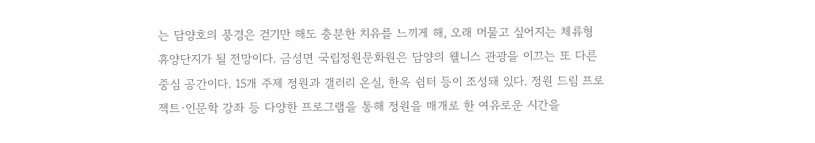는 담양호의 풍경은 걷기만 해도 충분한 치유를 느끼게 해, 오래 머물고 싶어지는 체류형 휴양단지가 될 전망이다. 금성면 국립정원문화원은 담양의 웰니스 관광을 이끄는 또 다른 중심 공간이다. 15개 주제 정원과 갤러리 온실, 한옥 쉼터 등이 조성돼 있다. 정원 드림 프로젝트·인문학 강좌 등 다양한 프로그램을 통해 정원을 매개로 한 여유로운 시간을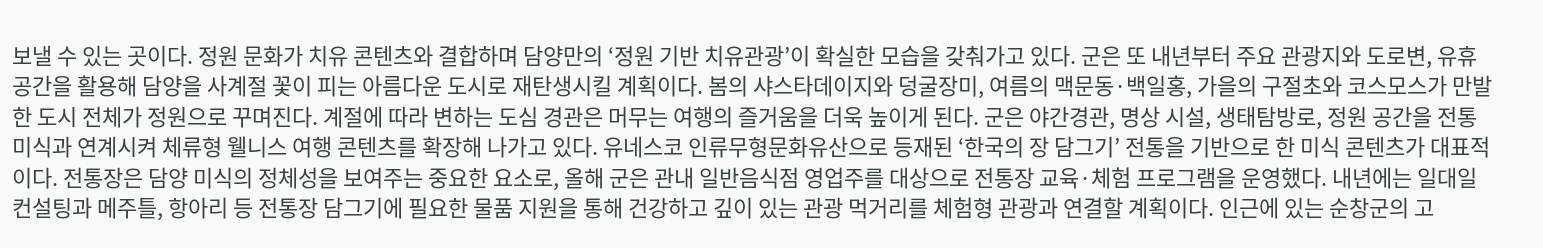보낼 수 있는 곳이다. 정원 문화가 치유 콘텐츠와 결합하며 담양만의 ‘정원 기반 치유관광’이 확실한 모습을 갖춰가고 있다. 군은 또 내년부터 주요 관광지와 도로변, 유휴 공간을 활용해 담양을 사계절 꽃이 피는 아름다운 도시로 재탄생시킬 계획이다. 봄의 샤스타데이지와 덩굴장미, 여름의 맥문동·백일홍, 가을의 구절초와 코스모스가 만발한 도시 전체가 정원으로 꾸며진다. 계절에 따라 변하는 도심 경관은 머무는 여행의 즐거움을 더욱 높이게 된다. 군은 야간경관, 명상 시설, 생태탐방로, 정원 공간을 전통 미식과 연계시켜 체류형 웰니스 여행 콘텐츠를 확장해 나가고 있다. 유네스코 인류무형문화유산으로 등재된 ‘한국의 장 담그기’ 전통을 기반으로 한 미식 콘텐츠가 대표적이다. 전통장은 담양 미식의 정체성을 보여주는 중요한 요소로, 올해 군은 관내 일반음식점 영업주를 대상으로 전통장 교육·체험 프로그램을 운영했다. 내년에는 일대일 컨설팅과 메주틀, 항아리 등 전통장 담그기에 필요한 물품 지원을 통해 건강하고 깊이 있는 관광 먹거리를 체험형 관광과 연결할 계획이다. 인근에 있는 순창군의 고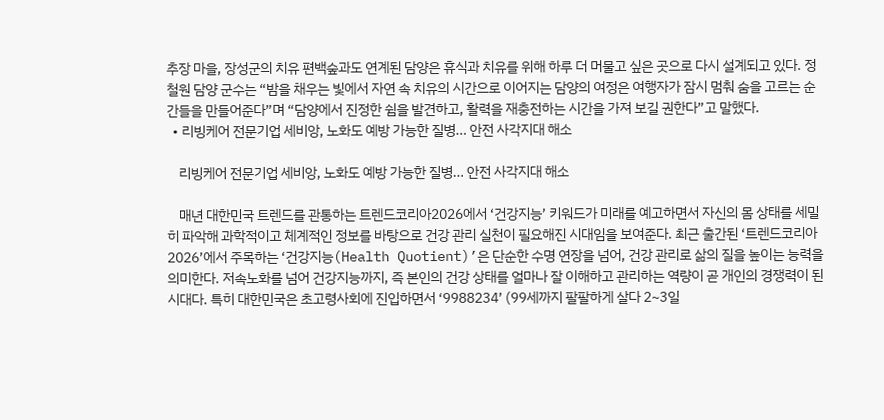추장 마을, 장성군의 치유 편백숲과도 연계된 담양은 휴식과 치유를 위해 하루 더 머물고 싶은 곳으로 다시 설계되고 있다. 정철원 담양 군수는 “밤을 채우는 빛에서 자연 속 치유의 시간으로 이어지는 담양의 여정은 여행자가 잠시 멈춰 숨을 고르는 순간들을 만들어준다”며 “담양에서 진정한 쉼을 발견하고, 활력을 재충전하는 시간을 가져 보길 권한다”고 말했다.
  • 리빙케어 전문기업 세비앙, 노화도 예방 가능한 질병… 안전 사각지대 해소

    리빙케어 전문기업 세비앙, 노화도 예방 가능한 질병… 안전 사각지대 해소

    매년 대한민국 트렌드를 관통하는 트렌드코리아2026에서 ‘건강지능’ 키워드가 미래를 예고하면서 자신의 몸 상태를 세밀히 파악해 과학적이고 체계적인 정보를 바탕으로 건강 관리 실천이 필요해진 시대임을 보여준다. 최근 출간된 ‘트렌드코리아2026’에서 주목하는 ‘건강지능(Health Quotient)’은 단순한 수명 연장을 넘어, 건강 관리로 삶의 질을 높이는 능력을 의미한다. 저속노화를 넘어 건강지능까지, 즉 본인의 건강 상태를 얼마나 잘 이해하고 관리하는 역량이 곧 개인의 경쟁력이 된 시대다. 특히 대한민국은 초고령사회에 진입하면서 ‘9988234’ (99세까지 팔팔하게 살다 2~3일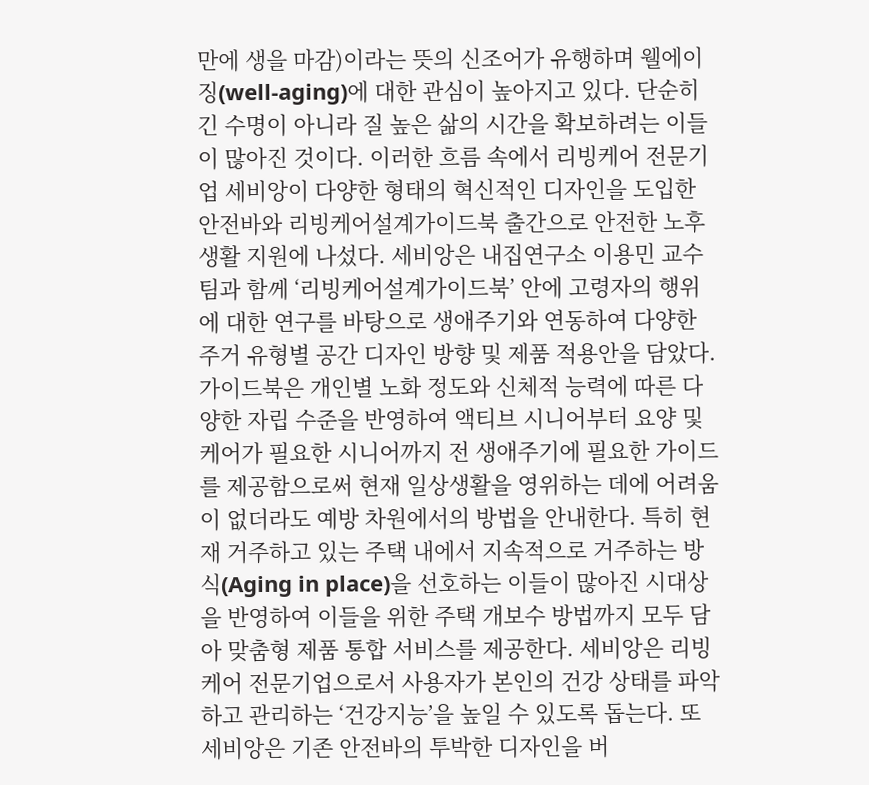만에 생을 마감)이라는 뜻의 신조어가 유행하며 웰에이징(well-aging)에 대한 관심이 높아지고 있다. 단순히 긴 수명이 아니라 질 높은 삶의 시간을 확보하려는 이들이 많아진 것이다. 이러한 흐름 속에서 리빙케어 전문기업 세비앙이 다양한 형태의 혁신적인 디자인을 도입한 안전바와 리빙케어설계가이드북 출간으로 안전한 노후 생활 지원에 나섰다. 세비앙은 내집연구소 이용민 교수팀과 함께 ‘리빙케어설계가이드북’ 안에 고령자의 행위에 대한 연구를 바탕으로 생애주기와 연동하여 다양한 주거 유형별 공간 디자인 방향 및 제품 적용안을 담았다. 가이드북은 개인별 노화 정도와 신체적 능력에 따른 다양한 자립 수준을 반영하여 액티브 시니어부터 요양 및 케어가 필요한 시니어까지 전 생애주기에 필요한 가이드를 제공함으로써 현재 일상생활을 영위하는 데에 어려움이 없더라도 예방 차원에서의 방법을 안내한다. 특히 현재 거주하고 있는 주택 내에서 지속적으로 거주하는 방식(Aging in place)을 선호하는 이들이 많아진 시대상을 반영하여 이들을 위한 주택 개보수 방법까지 모두 담아 맞춤형 제품 통합 서비스를 제공한다. 세비앙은 리빙케어 전문기업으로서 사용자가 본인의 건강 상태를 파악하고 관리하는 ‘건강지능’을 높일 수 있도록 돕는다. 또 세비앙은 기존 안전바의 투박한 디자인을 버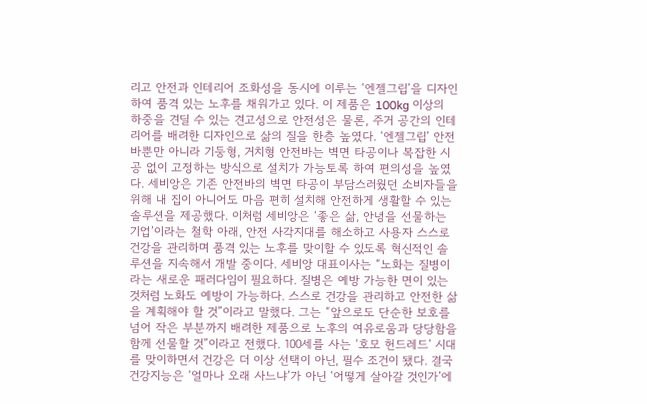리고 안전과 인테리어 조화성을 동시에 이루는 ‘엔젤그립’을 디자인하여 품격 있는 노후를 채워가고 있다. 이 제품은 100kg 이상의 하중을 견딜 수 있는 견고성으로 안전성은 물론, 주거 공간의 인테리어를 배려한 디자인으로 삶의 질을 한층 높였다. ‘엔젤그립’ 안전바뿐만 아니라 기둥형, 거치형 안전바는 벽면 타공이나 복잡한 시공 없이 고정하는 방식으로 설치가 가능토록 하여 편의성을 높였다. 세비앙은 기존 안전바의 벽면 타공이 부담스러웠던 소비자들을 위해 내 집이 아니어도 마음 편히 설치해 안전하게 생활할 수 있는 솔루션을 제공했다. 이처럼 세비앙은 ‘좋은 삶, 안녕을 선물하는 기업’이라는 철학 아래, 안전 사각지대를 해소하고 사용자 스스로 건강을 관리하며 품격 있는 노후를 맞이할 수 있도록 혁신적인 솔루션을 지속해서 개발 중이다. 세비앙 대표이사는 “노화는 질병이라는 새로운 패러다임이 필요하다. 질병은 예방 가능한 면이 있는 것처럼 노화도 예방이 가능하다. 스스로 건강을 관리하고 안전한 삶을 계획해야 할 것”이라고 말했다. 그는 “앞으로도 단순한 보호를 넘어 작은 부분까지 배려한 제품으로 노후의 여유로움과 당당함을 함께 선물할 것”이라고 전했다. 100세를 사는 ‘호모 헌드레드’ 시대를 맞이하면서 건강은 더 이상 선택이 아닌, 필수 조건이 됐다. 결국 건강지능은 ‘얼마나 오래 사느냐’가 아닌 ‘어떻게 살아갈 것인가’에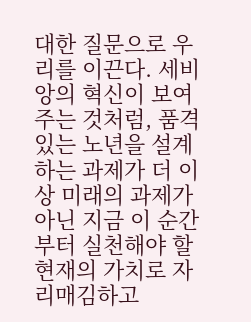대한 질문으로 우리를 이끈다. 세비앙의 혁신이 보여주는 것처럼, 품격 있는 노년을 설계하는 과제가 더 이상 미래의 과제가 아닌 지금 이 순간부터 실천해야 할 현재의 가치로 자리매김하고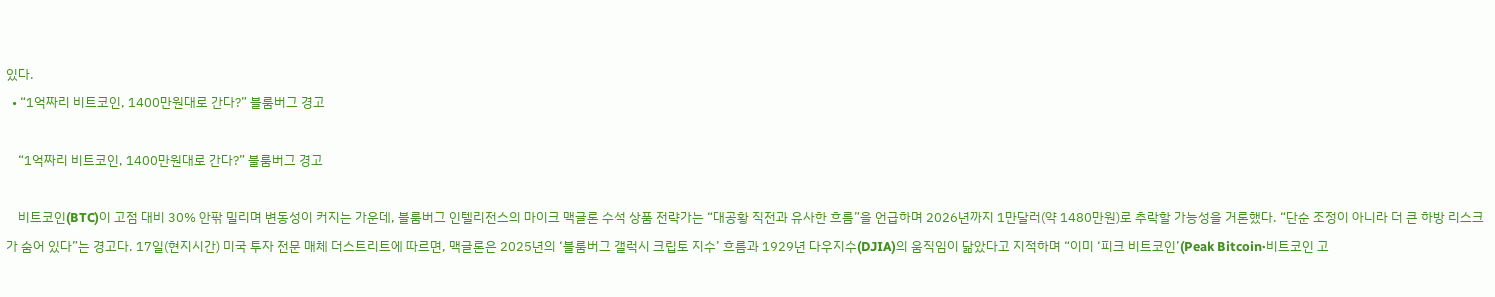있다.
  • “1억짜리 비트코인, 1400만원대로 간다?” 블룸버그 경고

    “1억짜리 비트코인, 1400만원대로 간다?” 블룸버그 경고

    비트코인(BTC)이 고점 대비 30% 안팎 밀리며 변동성이 커지는 가운데, 블룸버그 인텔리전스의 마이크 맥글론 수석 상품 전략가는 “대공황 직전과 유사한 흐름”을 언급하며 2026년까지 1만달러(약 1480만원)로 추락할 가능성을 거론했다. “단순 조정이 아니라 더 큰 하방 리스크가 숨어 있다”는 경고다. 17일(현지시간) 미국 투자 전문 매체 더스트리트에 따르면, 맥글론은 2025년의 ‘블룸버그 갤럭시 크립토 지수’ 흐름과 1929년 다우지수(DJIA)의 움직임이 닮았다고 지적하며 “이미 ‘피크 비트코인’(Peak Bitcoin·비트코인 고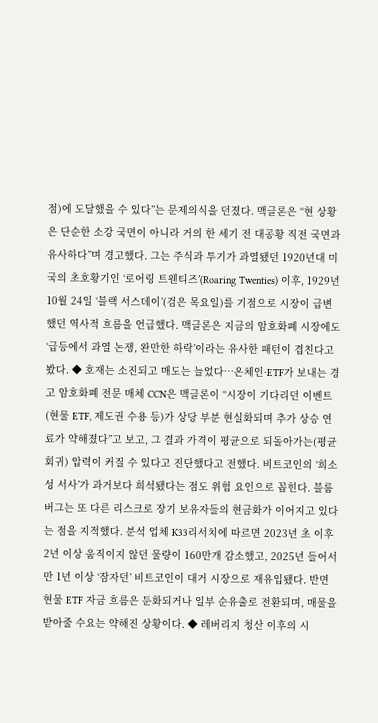점)에 도달했을 수 있다”는 문제의식을 던졌다. 맥글론은 “현 상황은 단순한 소강 국면이 아니라 거의 한 세기 전 대공황 직전 국면과 유사하다”며 경고했다. 그는 주식과 투기가 과열됐던 1920년대 미국의 초호황기인 ‘로어링 트웬티즈’(Roaring Twenties) 이후, 1929년 10월 24일 ‘블랙 서스데이’(검은 목요일)를 기점으로 시장이 급변했던 역사적 흐름을 언급했다. 맥글론은 지금의 암호화폐 시장에도 ‘급등에서 과열 논쟁, 완만한 하락’이라는 유사한 패턴이 겹친다고 봤다. ◆ 호재는 소진되고 매도는 늘었다…온체인·ETF가 보내는 경고 암호화폐 전문 매체 CCN은 맥글론이 “시장이 기다리던 이벤트(현물 ETF, 제도권 수용 등)가 상당 부분 현실화되며 추가 상승 연료가 약해졌다”고 보고, 그 결과 가격이 평균으로 되돌아가는(평균회귀) 압력이 커질 수 있다고 진단했다고 전했다. 비트코인의 ‘희소성 서사’가 과거보다 희석됐다는 점도 위험 요인으로 꼽힌다. 블룸버그는 또 다른 리스크로 장기 보유자들의 현금화가 이어지고 있다는 점을 지적했다. 분석 업체 K33리서치에 따르면 2023년 초 이후 2년 이상 움직이지 않던 물량이 160만개 감소했고, 2025년 들어서만 1년 이상 ‘잠자던’ 비트코인이 대거 시장으로 재유입됐다. 반면 현물 ETF 자금 흐름은 둔화되거나 일부 순유출로 전환되며, 매물을 받아줄 수요는 약해진 상황이다. ◆ 레버리지 청산 이후의 시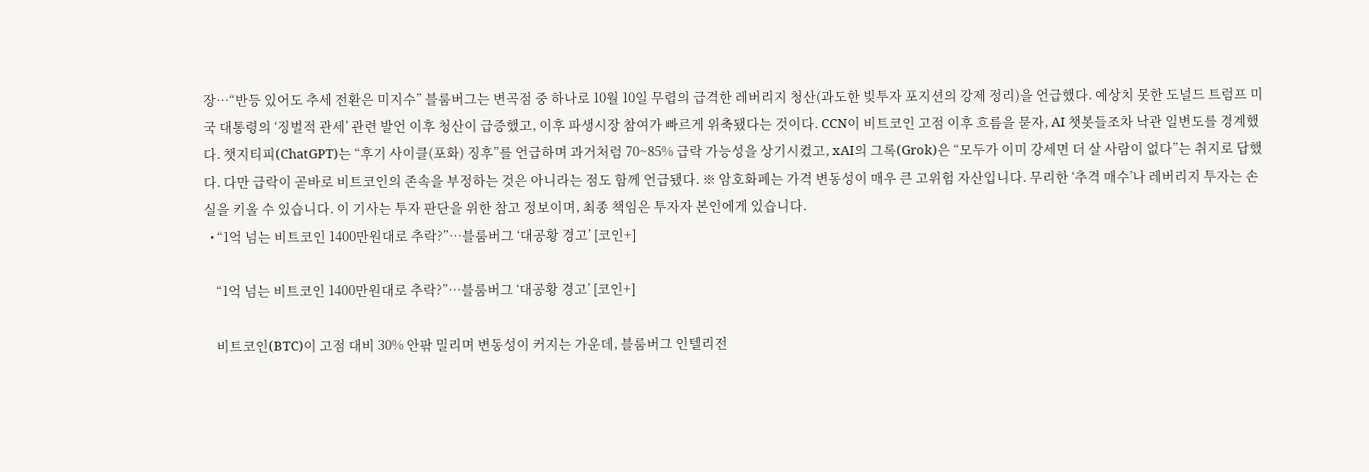장…“반등 있어도 추세 전환은 미지수” 블룸버그는 변곡점 중 하나로 10월 10일 무렵의 급격한 레버리지 청산(과도한 빚투자 포지션의 강제 정리)을 언급했다. 예상치 못한 도널드 트럼프 미국 대통령의 ‘징벌적 관세’ 관련 발언 이후 청산이 급증했고, 이후 파생시장 참여가 빠르게 위축됐다는 것이다. CCN이 비트코인 고점 이후 흐름을 묻자, AI 챗봇들조차 낙관 일변도를 경계했다. 챗지티피(ChatGPT)는 “후기 사이클(포화) 징후”를 언급하며 과거처럼 70~85% 급락 가능성을 상기시켰고, xAI의 그록(Grok)은 “모두가 이미 강세면 더 살 사람이 없다”는 취지로 답했다. 다만 급락이 곧바로 비트코인의 존속을 부정하는 것은 아니라는 점도 함께 언급됐다. ※ 암호화폐는 가격 변동성이 매우 큰 고위험 자산입니다. 무리한 ‘추격 매수’나 레버리지 투자는 손실을 키울 수 있습니다. 이 기사는 투자 판단을 위한 참고 정보이며, 최종 책임은 투자자 본인에게 있습니다.
  • “1억 넘는 비트코인 1400만원대로 추락?”…블룸버그 ‘대공황 경고’ [코인+]

    “1억 넘는 비트코인 1400만원대로 추락?”…블룸버그 ‘대공황 경고’ [코인+]

    비트코인(BTC)이 고점 대비 30% 안팎 밀리며 변동성이 커지는 가운데, 블룸버그 인텔리전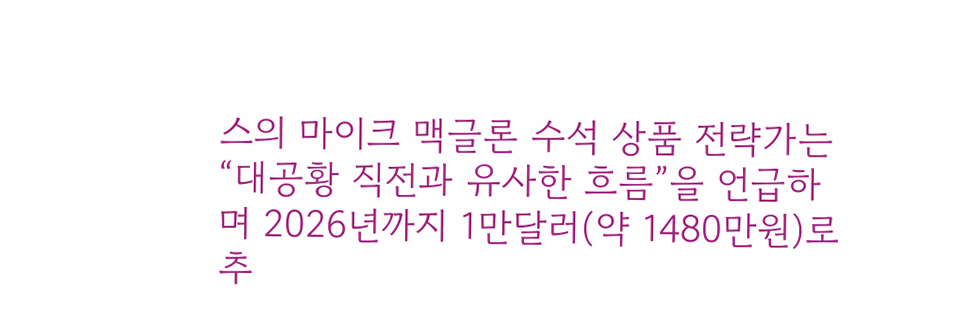스의 마이크 맥글론 수석 상품 전략가는 “대공황 직전과 유사한 흐름”을 언급하며 2026년까지 1만달러(약 1480만원)로 추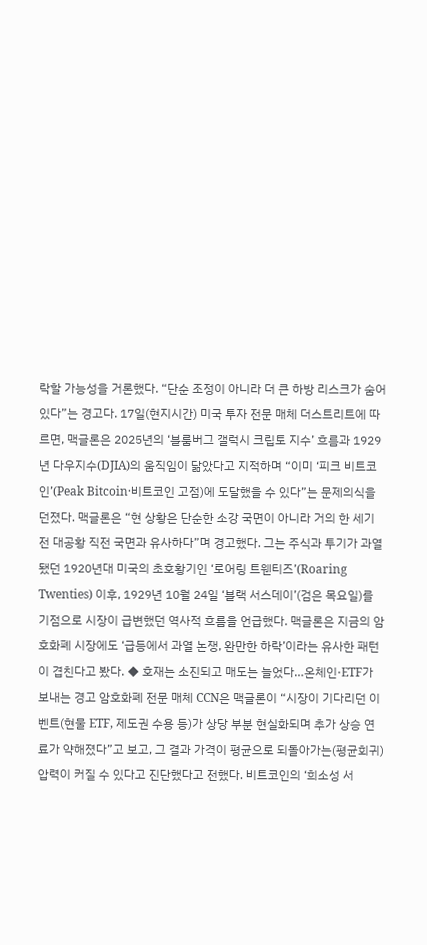락할 가능성을 거론했다. “단순 조정이 아니라 더 큰 하방 리스크가 숨어 있다”는 경고다. 17일(현지시간) 미국 투자 전문 매체 더스트리트에 따르면, 맥글론은 2025년의 ‘블룸버그 갤럭시 크립토 지수’ 흐름과 1929년 다우지수(DJIA)의 움직임이 닮았다고 지적하며 “이미 ‘피크 비트코인’(Peak Bitcoin·비트코인 고점)에 도달했을 수 있다”는 문제의식을 던졌다. 맥글론은 “현 상황은 단순한 소강 국면이 아니라 거의 한 세기 전 대공황 직전 국면과 유사하다”며 경고했다. 그는 주식과 투기가 과열됐던 1920년대 미국의 초호황기인 ‘로어링 트웬티즈’(Roaring Twenties) 이후, 1929년 10월 24일 ‘블랙 서스데이’(검은 목요일)를 기점으로 시장이 급변했던 역사적 흐름을 언급했다. 맥글론은 지금의 암호화폐 시장에도 ‘급등에서 과열 논쟁, 완만한 하락’이라는 유사한 패턴이 겹친다고 봤다. ◆ 호재는 소진되고 매도는 늘었다…온체인·ETF가 보내는 경고 암호화폐 전문 매체 CCN은 맥글론이 “시장이 기다리던 이벤트(현물 ETF, 제도권 수용 등)가 상당 부분 현실화되며 추가 상승 연료가 약해졌다”고 보고, 그 결과 가격이 평균으로 되돌아가는(평균회귀) 압력이 커질 수 있다고 진단했다고 전했다. 비트코인의 ‘희소성 서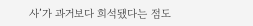사’가 과거보다 희석됐다는 점도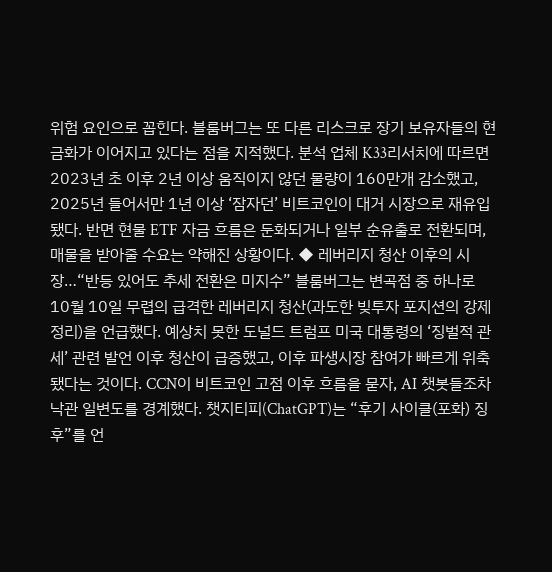위험 요인으로 꼽힌다. 블룸버그는 또 다른 리스크로 장기 보유자들의 현금화가 이어지고 있다는 점을 지적했다. 분석 업체 K33리서치에 따르면 2023년 초 이후 2년 이상 움직이지 않던 물량이 160만개 감소했고, 2025년 들어서만 1년 이상 ‘잠자던’ 비트코인이 대거 시장으로 재유입됐다. 반면 현물 ETF 자금 흐름은 둔화되거나 일부 순유출로 전환되며, 매물을 받아줄 수요는 약해진 상황이다. ◆ 레버리지 청산 이후의 시장…“반등 있어도 추세 전환은 미지수” 블룸버그는 변곡점 중 하나로 10월 10일 무렵의 급격한 레버리지 청산(과도한 빚투자 포지션의 강제 정리)을 언급했다. 예상치 못한 도널드 트럼프 미국 대통령의 ‘징벌적 관세’ 관련 발언 이후 청산이 급증했고, 이후 파생시장 참여가 빠르게 위축됐다는 것이다. CCN이 비트코인 고점 이후 흐름을 묻자, AI 챗봇들조차 낙관 일변도를 경계했다. 챗지티피(ChatGPT)는 “후기 사이클(포화) 징후”를 언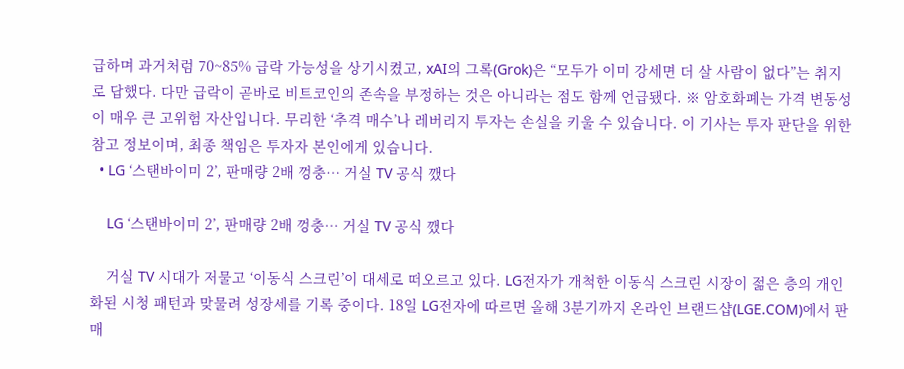급하며 과거처럼 70~85% 급락 가능성을 상기시켰고, xAI의 그록(Grok)은 “모두가 이미 강세면 더 살 사람이 없다”는 취지로 답했다. 다만 급락이 곧바로 비트코인의 존속을 부정하는 것은 아니라는 점도 함께 언급됐다. ※ 암호화폐는 가격 변동성이 매우 큰 고위험 자산입니다. 무리한 ‘추격 매수’나 레버리지 투자는 손실을 키울 수 있습니다. 이 기사는 투자 판단을 위한 참고 정보이며, 최종 책임은 투자자 본인에게 있습니다.
  • LG ‘스탠바이미 2’, 판매량 2배 껑충… 거실 TV 공식 깼다

    LG ‘스탠바이미 2’, 판매량 2배 껑충… 거실 TV 공식 깼다

    거실 TV 시대가 저물고 ‘이동식 스크린’이 대세로 떠오르고 있다. LG전자가 개척한 이동식 스크린 시장이 젊은 층의 개인화된 시청 패턴과 맞물려 성장세를 기록 중이다. 18일 LG전자에 따르면 올해 3분기까지 온라인 브랜드샵(LGE.COM)에서 판매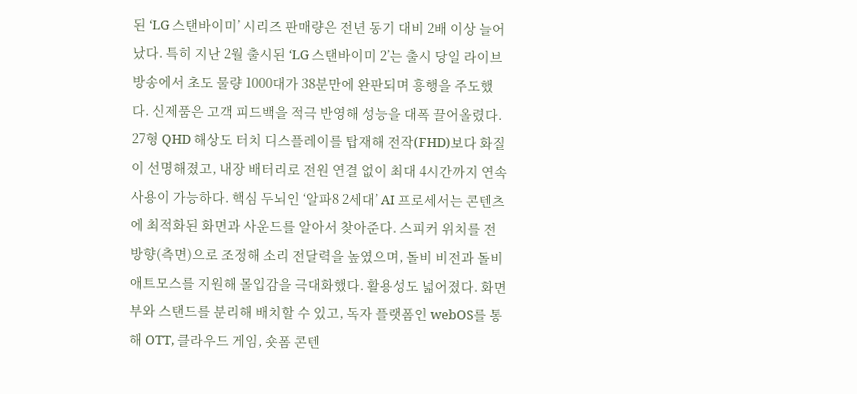된 ‘LG 스탠바이미’ 시리즈 판매량은 전년 동기 대비 2배 이상 늘어났다. 특히 지난 2월 출시된 ‘LG 스탠바이미 2’는 출시 당일 라이브 방송에서 초도 물량 1000대가 38분만에 완판되며 흥행을 주도했다. 신제품은 고객 피드백을 적극 반영해 성능을 대폭 끌어올렸다. 27형 QHD 해상도 터치 디스플레이를 탑재해 전작(FHD)보다 화질이 선명해졌고, 내장 배터리로 전원 연결 없이 최대 4시간까지 연속 사용이 가능하다. 핵심 두뇌인 ‘알파8 2세대’ AI 프로세서는 콘텐츠에 최적화된 화면과 사운드를 알아서 찾아준다. 스피커 위치를 전방향(측면)으로 조정해 소리 전달력을 높였으며, 돌비 비전과 돌비 애트모스를 지원해 몰입감을 극대화했다. 활용성도 넓어졌다. 화면부와 스탠드를 분리해 배치할 수 있고, 독자 플랫폼인 webOS를 통해 OTT, 클라우드 게임, 숏폼 콘텐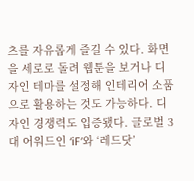츠를 자유롭게 즐길 수 있다. 화면을 세로로 돌려 웹툰을 보거나 디자인 테마를 설정해 인테리어 소품으로 활용하는 것도 가능하다. 디자인 경쟁력도 입증됐다. 글로벌 3대 어워드인 ‘iF’와 ‘레드닷’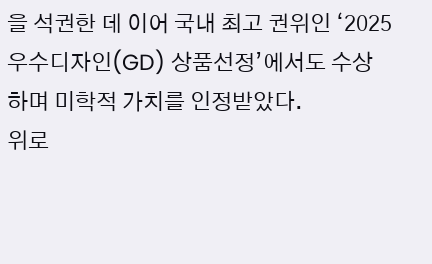을 석권한 데 이어 국내 최고 권위인 ‘2025 우수디자인(GD) 상품선정’에서도 수상하며 미학적 가치를 인정받았다.
위로